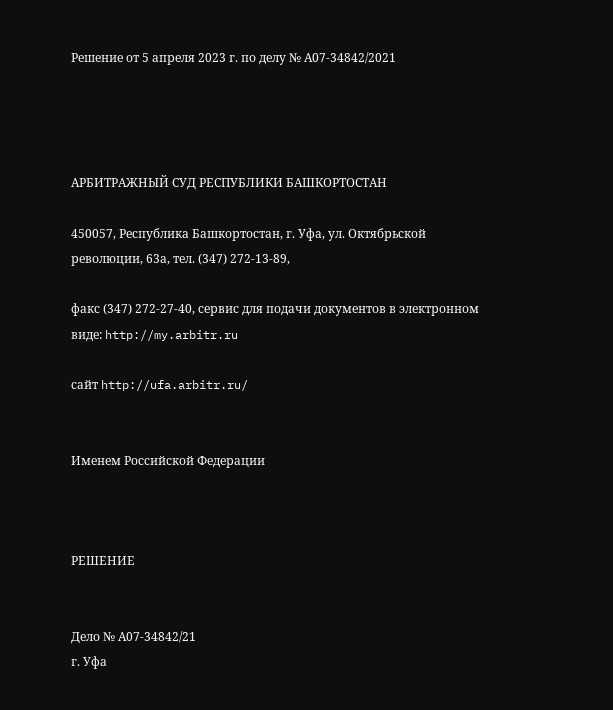Решение от 5 апреля 2023 г. по делу № А07-34842/2021




АРБИТРАЖНЫЙ СУД РЕСПУБЛИКИ БАШКОРТОСТАН

450057, Республика Башкортостан, г. Уфа, ул. Октябрьской революции, 63а, тел. (347) 272-13-89,

факс (347) 272-27-40, сервис для подачи документов в электронном виде: http://my.arbitr.ru

сайт http://ufa.arbitr.ru/


Именем Российской Федерации



РЕШЕНИЕ


Дело № А07-34842/21
г. Уфа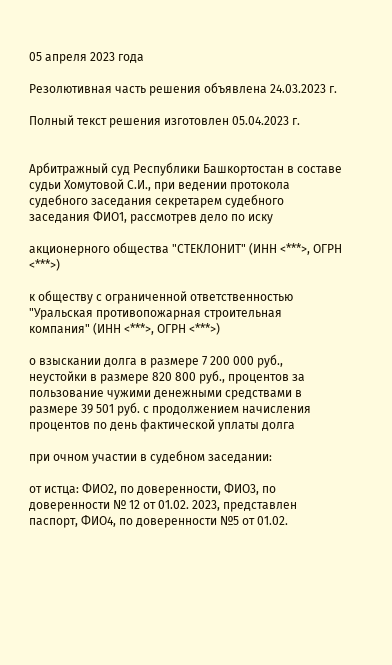05 апреля 2023 года

Резолютивная часть решения объявлена 24.03.2023 г.

Полный текст решения изготовлен 05.04.2023 г.


Арбитражный суд Республики Башкортостан в составе судьи Хомутовой С.И., при ведении протокола судебного заседания секретарем судебного заседания ФИО1, рассмотрев дело по иску

акционерного общества "СТЕКЛОНИТ" (ИНН <***>, ОГРН <***>)

к обществу с ограниченной ответственностью "Уральская противопожарная строительная компания" (ИНН <***>, ОГРН <***>)

о взыскании долга в размере 7 200 000 руб., неустойки в размере 820 800 руб., процентов за пользование чужими денежными средствами в размере 39 501 руб. с продолжением начисления процентов по день фактической уплаты долга

при очном участии в судебном заседании:

от истца: ФИО2, по доверенности, ФИО3, по доверенности № 12 от 01.02. 2023, представлен паспорт, ФИО4, по доверенности №5 от 01.02.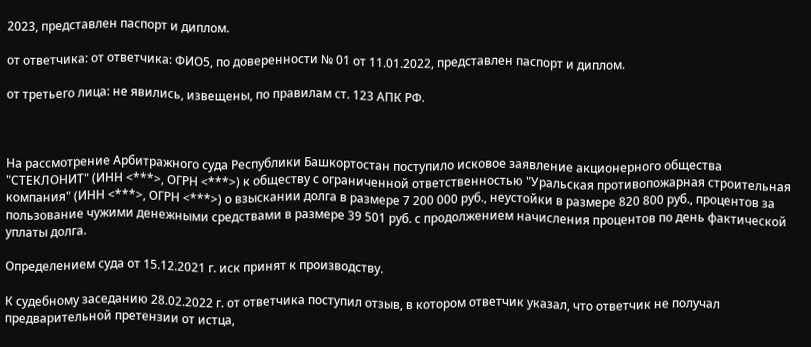2023, представлен паспорт и диплом.

от ответчика: от ответчика: ФИО5, по доверенности № 01 от 11.01.2022, представлен паспорт и диплом.

от третьего лица: не явились, извещены, по правилам ст. 123 АПК РФ.



На рассмотрение Арбитражного суда Республики Башкортостан поступило исковое заявление акционерного общества "СТЕКЛОНИТ" (ИНН <***>, ОГРН <***>) к обществу с ограниченной ответственностью "Уральская противопожарная строительная компания" (ИНН <***>, ОГРН <***>) о взыскании долга в размере 7 200 000 руб., неустойки в размере 820 800 руб., процентов за пользование чужими денежными средствами в размере 39 501 руб. с продолжением начисления процентов по день фактической уплаты долга.

Определением суда от 15.12.2021 г. иск принят к производству.

К судебному заседанию 28.02.2022 г. от ответчика поступил отзыв, в котором ответчик указал, что ответчик не получал предварительной претензии от истца,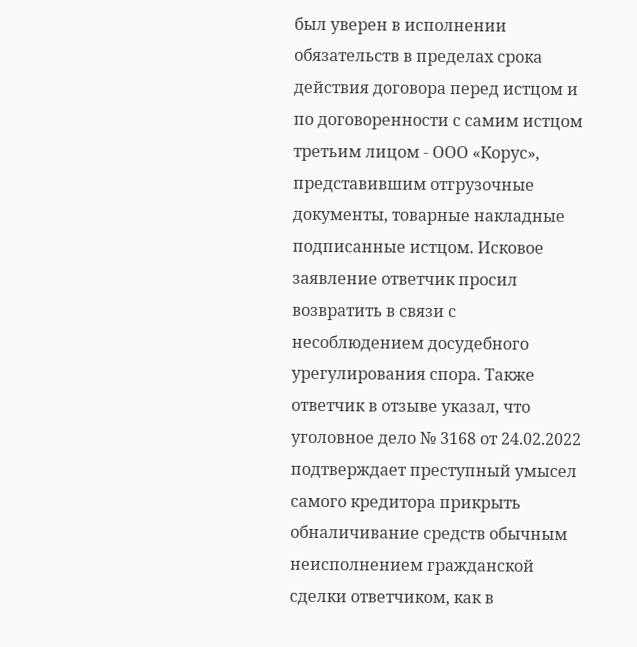был уверен в исполнении обязательств в пределах срока действия договора перед истцом и по договоренности с самим истцом третьим лицом - ООО «Корус», представившим отгрузочные документы, товарные накладные подписанные истцом. Исковое заявление ответчик просил возвратить в связи с несоблюдением досудебного урегулирования спора. Также ответчик в отзыве указал, что уголовное дело № 3168 от 24.02.2022 подтверждает преступный умысел самого кредитора прикрыть обналичивание средств обычным неисполнением гражданской сделки ответчиком, как в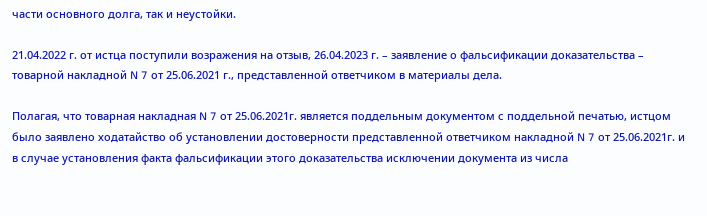части основного долга, так и неустойки.

21.04.2022 г. от истца поступили возражения на отзыв, 26.04.2023 г. – заявление о фальсификации доказательства – товарной накладной N 7 от 25.06.2021 г., представленной ответчиком в материалы дела.

Полагая, что товарная накладная N 7 от 25.06.2021г. является поддельным документом с поддельной печатью, истцом было заявлено ходатайство об установлении достоверности представленной ответчиком накладной N 7 от 25.06.2021г. и в случае установления факта фальсификации этого доказательства исключении документа из числа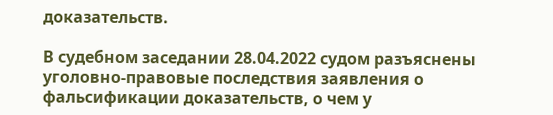доказательств.

В судебном заседании 28.04.2022 судом разъяснены уголовно-правовые последствия заявления о фальсификации доказательств, о чем у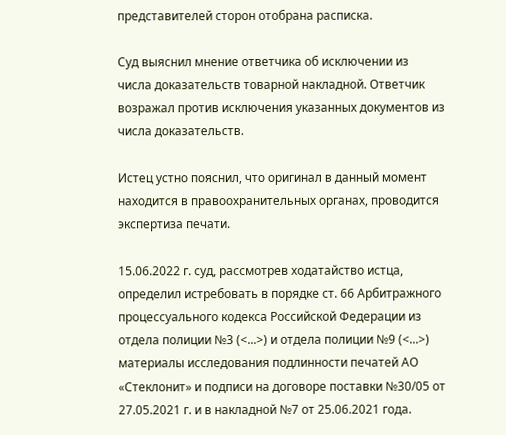представителей сторон отобрана расписка.

Суд выяснил мнение ответчика об исключении из числа доказательств товарной накладной. Ответчик возражал против исключения указанных документов из числа доказательств.

Истец устно пояснил, что оригинал в данный момент находится в правоохранительных органах, проводится экспертиза печати.

15.06.2022 г. суд, рассмотрев ходатайство истца, определил истребовать в порядке ст. 66 Арбитражного процессуального кодекса Российской Федерации из отдела полиции №3 (<...>) и отдела полиции №9 (<...>) материалы исследования подлинности печатей АО «Стеклонит» и подписи на договоре поставки №30/05 от 27.05.2021 г. и в накладной №7 от 25.06.2021 года.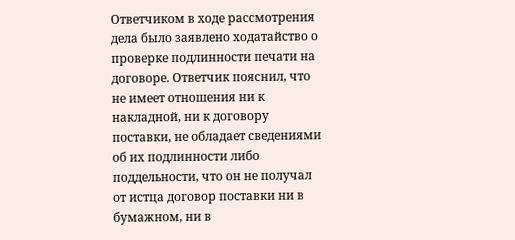Ответчиком в ходе рассмотрения дела было заявлено ходатайство о проверке подлинности печати на договоре. Ответчик пояснил, что не имеет отношения ни к накладной, ни к договору поставки, не обладает сведениями об их подлинности либо поддельности, что он не получал от истца договор поставки ни в бумажном, ни в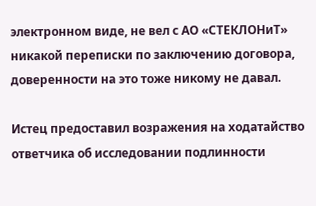электронном виде, не вел с АО «СТЕКЛОНиТ» никакой переписки по заключению договора, доверенности на это тоже никому не давал.

Истец предоставил возражения на ходатайство ответчика об исследовании подлинности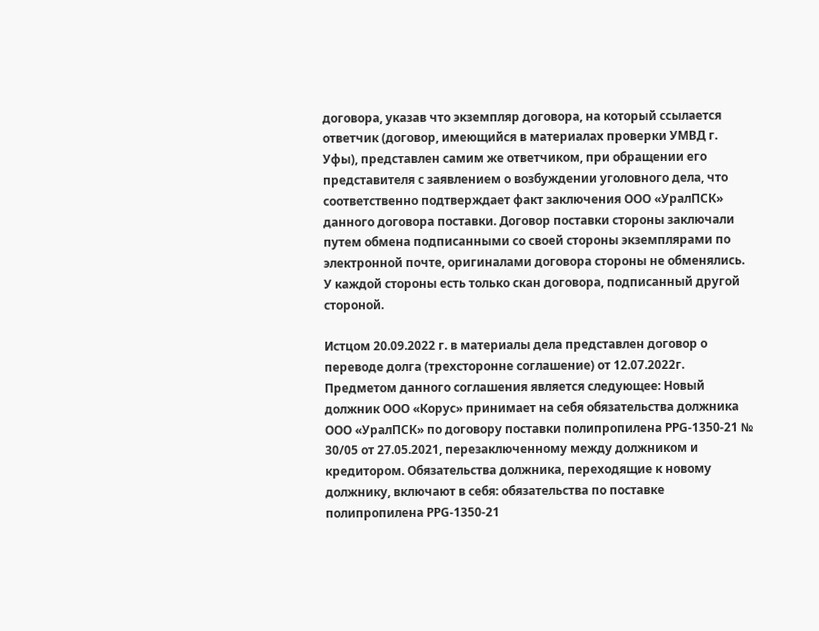договора, указав что экземпляр договора, на который ссылается ответчик (договор, имеющийся в материалах проверки УМВД г. Уфы), представлен самим же ответчиком, при обращении его представителя с заявлением о возбуждении уголовного дела, что соответственно подтверждает факт заключения ООО «УралПСК» данного договора поставки. Договор поставки стороны заключали путем обмена подписанными со своей стороны экземплярами по электронной почте, оригиналами договора стороны не обменялись. У каждой стороны есть только скан договора, подписанный другой стороной.

Истцом 20.09.2022 г. в материалы дела представлен договор о переводе долга (трехсторонне соглашение) от 12.07.2022г. Предметом данного соглашения является следующее: Новый должник ООО «Корус» принимает на себя обязательства должника ООО «УралПСК» по договору поставки полипропилена PPG-1350-21 № 30/05 от 27.05.2021, перезаключенному между должником и кредитором. Обязательства должника, переходящие к новому должнику, включают в себя: обязательства по поставке полипропилена PPG-1350-21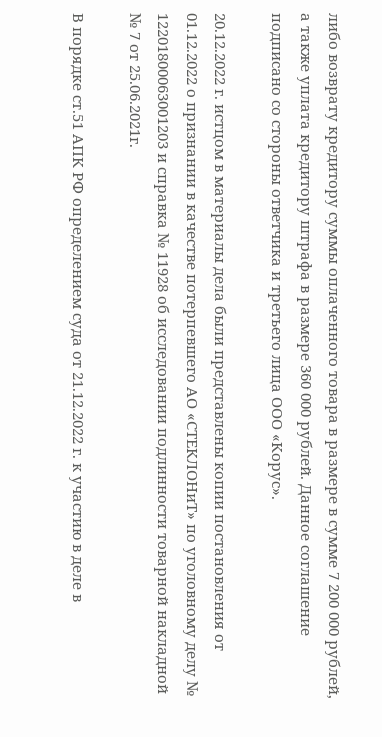либо возврату кредитору суммы оплаченного товара в размере в сумме 7 200 000 рублей, а также уплата кредитору штрафа в размере 360 000 рублей. Данное соглашение подписано со стороны ответчика и третьего лица ООО «Корус».

20.12.2022 г. истцом в материалы дела были представлены копии постановления от 01.12.2022 о признании в качестве потерпевшего АО «СТЕКЛОНиТ» по уголовному делу № 12201800063001203 и справка № 11928 об исследовании подлинности товарной накладной № 7 от 25.06.2021г.

В порядке ст.51 АПК РФ определением суда от 21.12.2022 г. к участию в деле в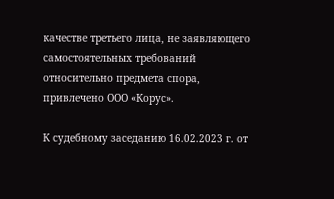качестве третьего лица, не заявляющего самостоятельных требований относительно предмета спора, привлечено ООО «Корус».

К судебному заседанию 16.02.2023 г. от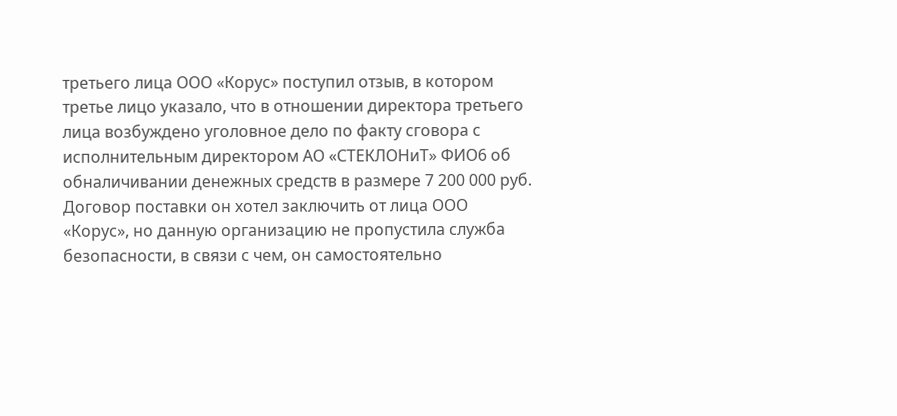третьего лица ООО «Корус» поступил отзыв, в котором третье лицо указало, что в отношении директора третьего лица возбуждено уголовное дело по факту сговора с исполнительным директором АО «СТЕКЛОНиТ» ФИО6 об обналичивании денежных средств в размере 7 200 000 руб. Договор поставки он хотел заключить от лица ООО «Корус», но данную организацию не пропустила служба безопасности, в связи с чем, он самостоятельно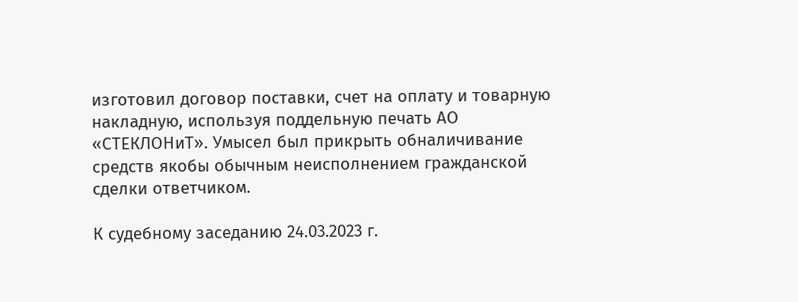изготовил договор поставки, счет на оплату и товарную накладную, используя поддельную печать АО «СТЕКЛОНиТ». Умысел был прикрыть обналичивание средств якобы обычным неисполнением гражданской сделки ответчиком.

К судебному заседанию 24.03.2023 г.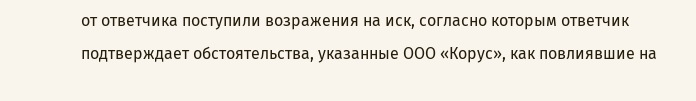от ответчика поступили возражения на иск, согласно которым ответчик подтверждает обстоятельства, указанные ООО «Корус», как повлиявшие на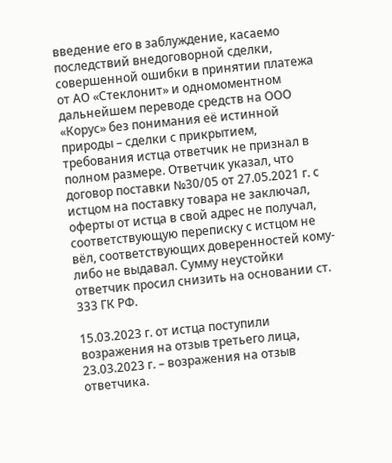введение его в заблуждение, касаемо последствий внедоговорной сделки, совершенной ошибки в принятии платежа от АО «Стеклонит» и одномоментном дальнейшем переводе средств на ООО «Корус» без понимания её истинной природы – сделки с прикрытием, требования истца ответчик не признал в полном размере. Ответчик указал, что договор поставки №30/05 от 27.05.2021 г. с истцом на поставку товара не заключал, оферты от истца в свой адрес не получал, соответствующую переписку с истцом не вёл, соответствующих доверенностей кому-либо не выдавал. Сумму неустойки ответчик просил снизить на основании ст. 333 ГК РФ.

15.03.2023 г. от истца поступили возражения на отзыв третьего лица, 23.03.2023 г. – возражения на отзыв ответчика.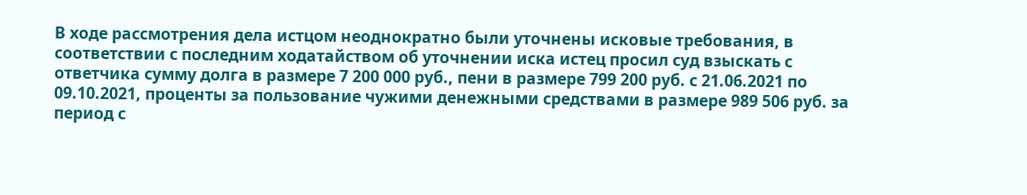В ходе рассмотрения дела истцом неоднократно были уточнены исковые требования, в соответствии с последним ходатайством об уточнении иска истец просил суд взыскать с ответчика сумму долга в размере 7 200 000 руб., пени в размере 799 200 руб. с 21.06.2021 по 09.10.2021, проценты за пользование чужими денежными средствами в размере 989 506 руб. за период с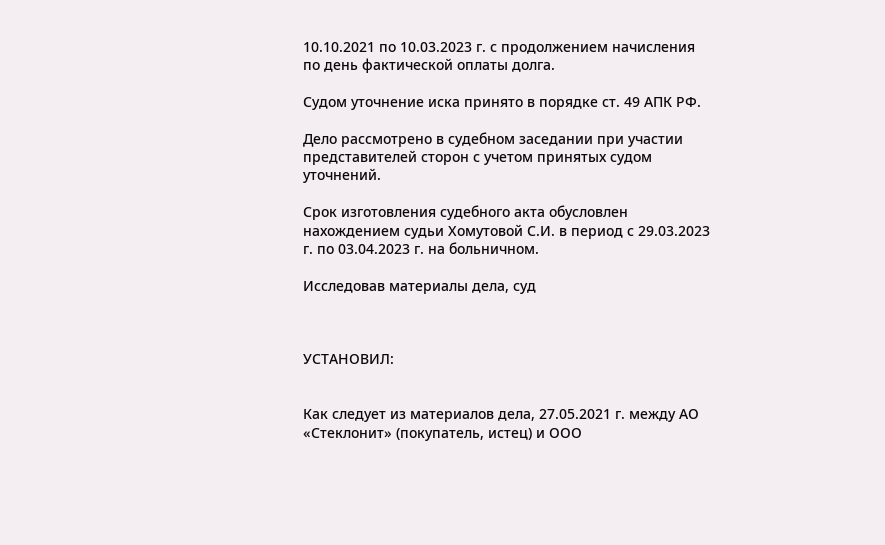10.10.2021 по 10.03.2023 г. с продолжением начисления по день фактической оплаты долга.

Судом уточнение иска принято в порядке ст. 49 АПК РФ.

Дело рассмотрено в судебном заседании при участии представителей сторон с учетом принятых судом уточнений.

Срок изготовления судебного акта обусловлен нахождением судьи Хомутовой С.И. в период с 29.03.2023 г. по 03.04.2023 г. на больничном.

Исследовав материалы дела, суд



УСТАНОВИЛ:


Как следует из материалов дела, 27.05.2021 г. между АО «Стеклонит» (покупатель, истец) и ООО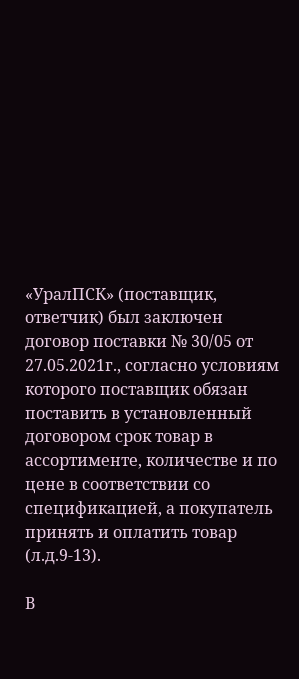«УралПСК» (поставщик, ответчик) был заключен договор поставки № 30/05 от 27.05.2021г., согласно условиям которого поставщик обязан поставить в установленный договором срок товар в ассортименте, количестве и по цене в соответствии со спецификацией, а покупатель принять и оплатить товар (л.д.9-13).

В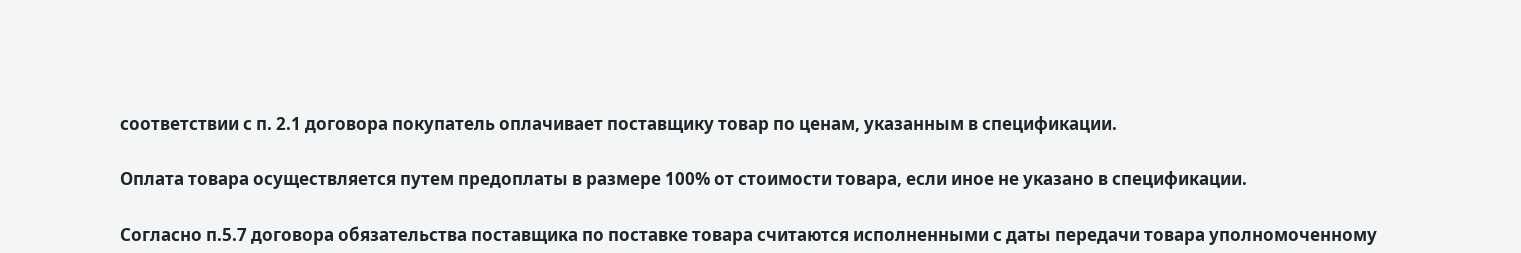соответствии с п. 2.1 договора покупатель оплачивает поставщику товар по ценам, указанным в спецификации.

Оплата товара осуществляется путем предоплаты в размере 100% от стоимости товара, если иное не указано в спецификации.

Согласно п.5.7 договора обязательства поставщика по поставке товара считаются исполненными с даты передачи товара уполномоченному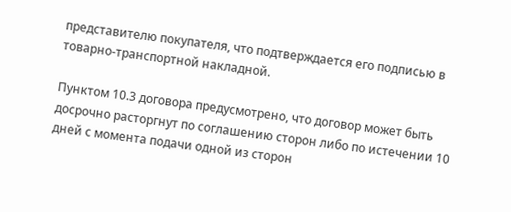представителю покупателя, что подтверждается его подписью в товарно-транспортной накладной.

Пунктом 10.3 договора предусмотрено, что договор может быть досрочно расторгнут по соглашению сторон либо по истечении 10 дней с момента подачи одной из сторон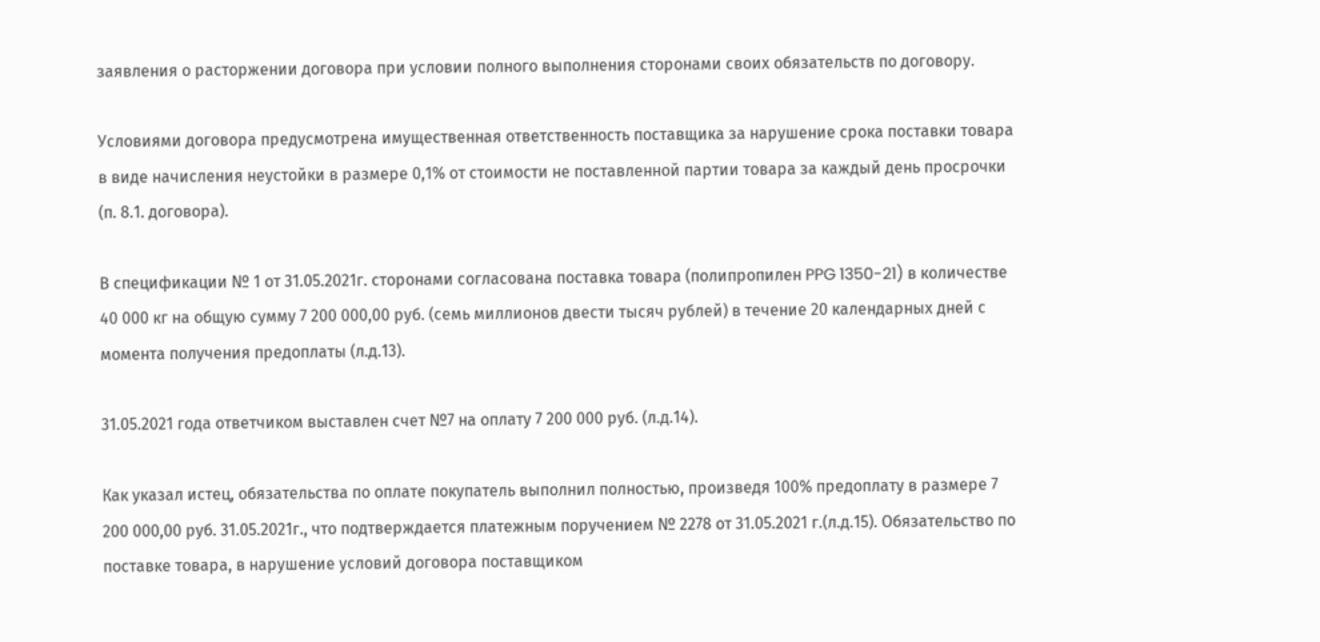заявления о расторжении договора при условии полного выполнения сторонами своих обязательств по договору.

Условиями договора предусмотрена имущественная ответственность поставщика за нарушение срока поставки товара в виде начисления неустойки в размере 0,1% от стоимости не поставленной партии товара за каждый день просрочки (п. 8.1. договора).

В спецификации № 1 от 31.05.2021г. сторонами согласована поставка товара (полипропилен PPG 1350-21) в количестве 40 000 кг на общую сумму 7 200 000,00 руб. (семь миллионов двести тысяч рублей) в течение 20 календарных дней с момента получения предоплаты (л.д.13).

31.05.2021 года ответчиком выставлен счет №7 на оплату 7 200 000 руб. (л.д.14).

Как указал истец, обязательства по оплате покупатель выполнил полностью, произведя 100% предоплату в размере 7 200 000,00 руб. 31.05.2021г., что подтверждается платежным поручением № 2278 от 31.05.2021 г.(л.д.15). Обязательство по поставке товара, в нарушение условий договора поставщиком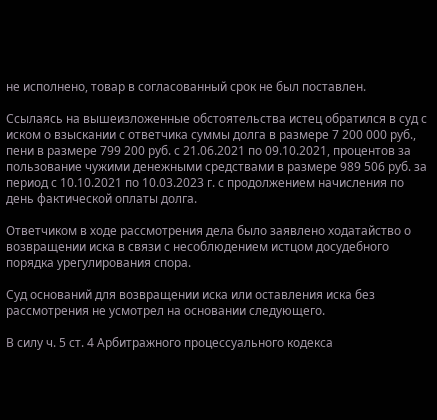не исполнено, товар в согласованный срок не был поставлен.

Ссылаясь на вышеизложенные обстоятельства истец обратился в суд с иском о взыскании с ответчика суммы долга в размере 7 200 000 руб., пени в размере 799 200 руб. с 21.06.2021 по 09.10.2021, процентов за пользование чужими денежными средствами в размере 989 506 руб. за период с 10.10.2021 по 10.03.2023 г. с продолжением начисления по день фактической оплаты долга.

Ответчиком в ходе рассмотрения дела было заявлено ходатайство о возвращении иска в связи с несоблюдением истцом досудебного порядка урегулирования спора.

Суд оснований для возвращении иска или оставления иска без рассмотрения не усмотрел на основании следующего.

В силу ч. 5 ст. 4 Арбитражного процессуального кодекса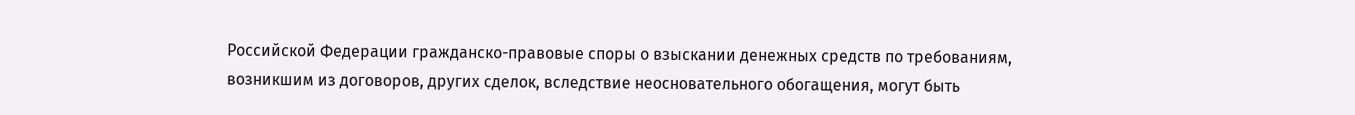Российской Федерации гражданско-правовые споры о взыскании денежных средств по требованиям, возникшим из договоров, других сделок, вследствие неосновательного обогащения, могут быть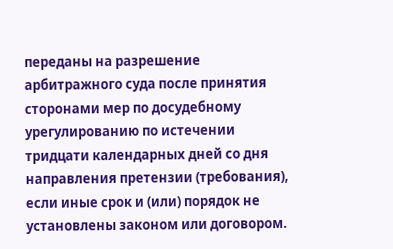переданы на разрешение арбитражного суда после принятия сторонами мер по досудебному урегулированию по истечении тридцати календарных дней со дня направления претензии (требования), если иные срок и (или) порядок не установлены законом или договором.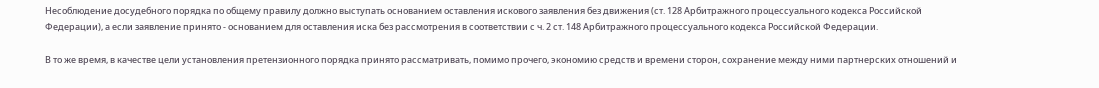Несоблюдение досудебного порядка по общему правилу должно выступать основанием оставления искового заявления без движения (ст. 128 Арбитражного процессуального кодекса Российской Федерации), а если заявление принято - основанием для оставления иска без рассмотрения в соответствии с ч. 2 ст. 148 Арбитражного процессуального кодекса Российской Федерации.

В то же время, в качестве цели установления претензионного порядка принято рассматривать, помимо прочего, экономию средств и времени сторон, сохранение между ними партнерских отношений и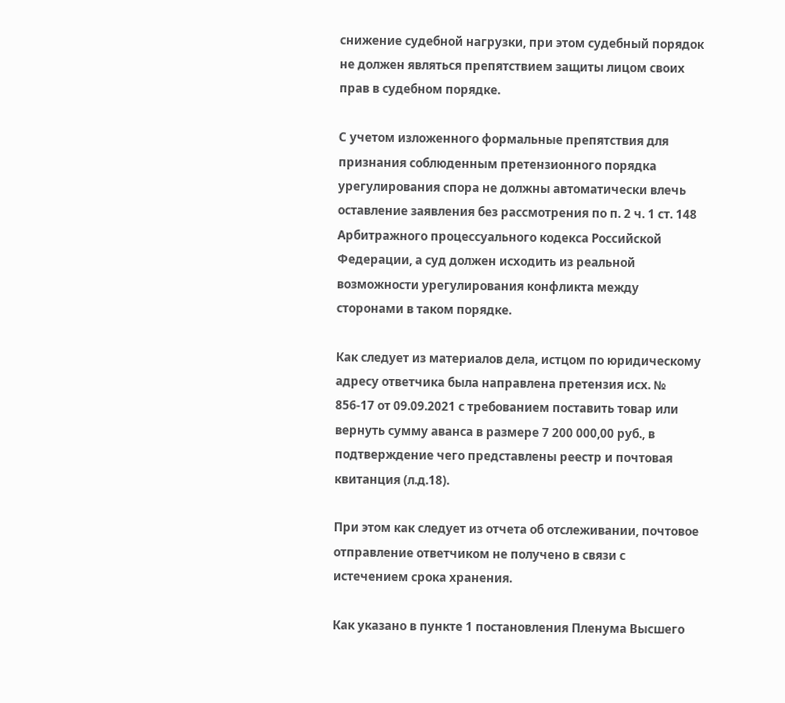снижение судебной нагрузки, при этом судебный порядок не должен являться препятствием защиты лицом своих прав в судебном порядке.

С учетом изложенного формальные препятствия для признания соблюденным претензионного порядка урегулирования спора не должны автоматически влечь оставление заявления без рассмотрения по п. 2 ч. 1 ст. 148 Арбитражного процессуального кодекса Российской Федерации, а суд должен исходить из реальной возможности урегулирования конфликта между сторонами в таком порядке.

Как следует из материалов дела, истцом по юридическому адресу ответчика была направлена претензия исх. № 856-17 от 09.09.2021 с требованием поставить товар или вернуть сумму аванса в размере 7 200 000,00 руб., в подтверждение чего представлены реестр и почтовая квитанция (л.д.18).

При этом как следует из отчета об отслеживании, почтовое отправление ответчиком не получено в связи с истечением срока хранения.

Как указано в пункте 1 постановления Пленума Высшего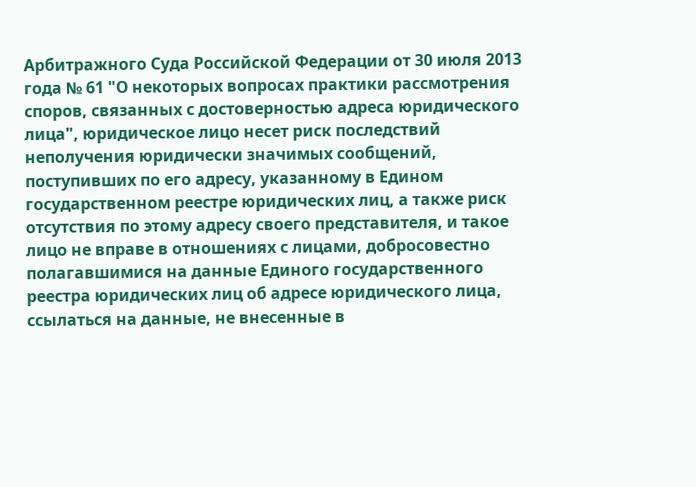Арбитражного Суда Российской Федерации от 30 июля 2013 года № 61 "О некоторых вопросах практики рассмотрения споров, связанных с достоверностью адреса юридического лица", юридическое лицо несет риск последствий неполучения юридически значимых сообщений, поступивших по его адресу, указанному в Едином государственном реестре юридических лиц, а также риск отсутствия по этому адресу своего представителя, и такое лицо не вправе в отношениях с лицами, добросовестно полагавшимися на данные Единого государственного реестра юридических лиц об адресе юридического лица, ссылаться на данные, не внесенные в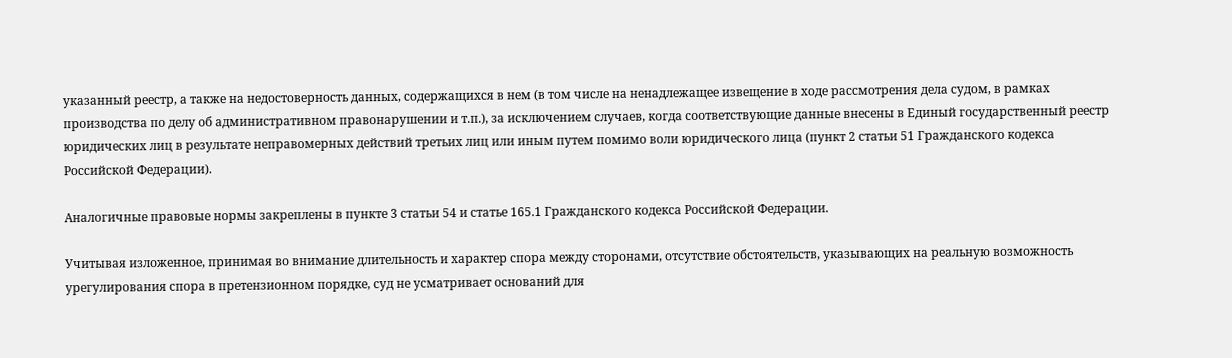указанный реестр, а также на недостоверность данных, содержащихся в нем (в том числе на ненадлежащее извещение в ходе рассмотрения дела судом, в рамках производства по делу об административном правонарушении и т.п.), за исключением случаев, когда соответствующие данные внесены в Единый государственный реестр юридических лиц в результате неправомерных действий третьих лиц или иным путем помимо воли юридического лица (пункт 2 статьи 51 Гражданского кодекса Российской Федерации).

Аналогичные правовые нормы закреплены в пункте 3 статьи 54 и статье 165.1 Гражданского кодекса Российской Федерации.

Учитывая изложенное, принимая во внимание длительность и характер спора между сторонами, отсутствие обстоятельств, указывающих на реальную возможность урегулирования спора в претензионном порядке, суд не усматривает оснований для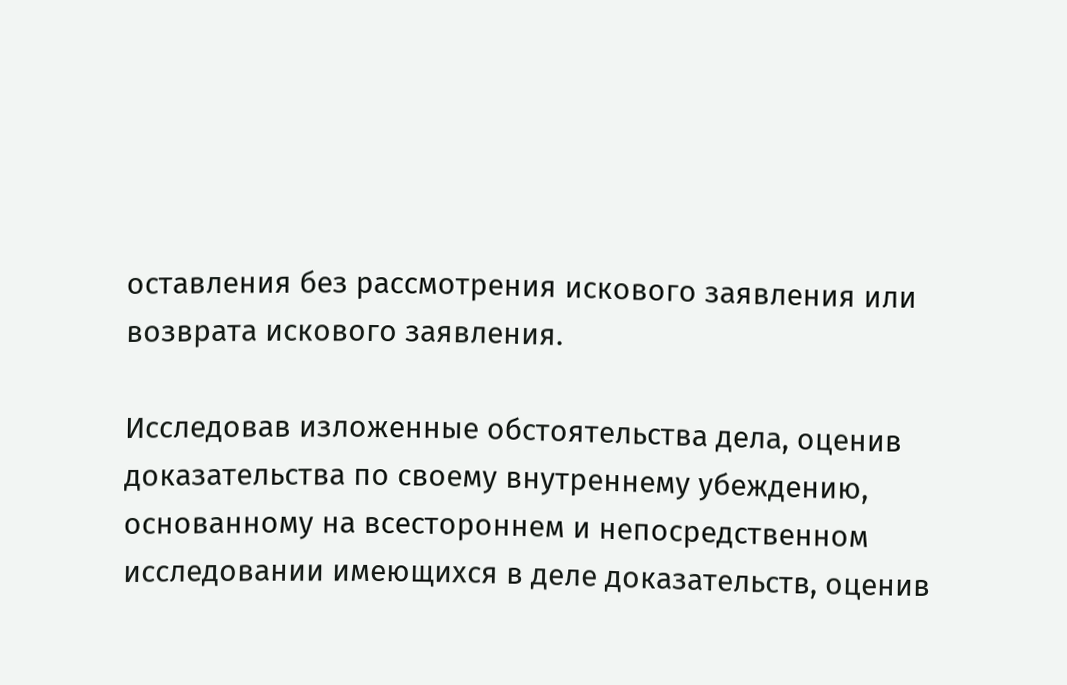оставления без рассмотрения искового заявления или возврата искового заявления.

Исследовав изложенные обстоятельства дела, оценив доказательства по своему внутреннему убеждению, основанному на всестороннем и непосредственном исследовании имеющихся в деле доказательств, оценив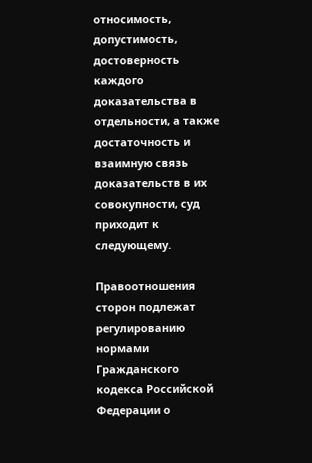относимость, допустимость, достоверность каждого доказательства в отдельности, а также достаточность и взаимную связь доказательств в их совокупности, суд приходит к следующему.

Правоотношения сторон подлежат регулированию нормами Гражданского кодекса Российской Федерации о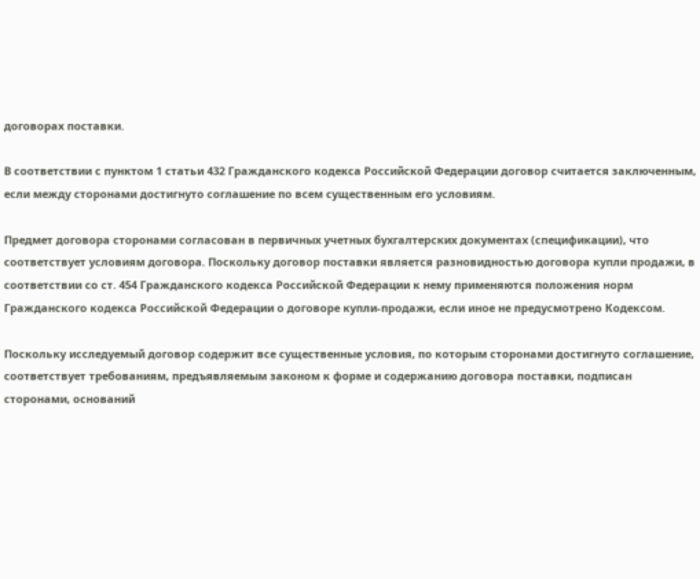договорах поставки.

В соответствии с пунктом 1 статьи 432 Гражданского кодекса Российской Федерации договор считается заключенным, если между сторонами достигнуто соглашение по всем существенным его условиям.

Предмет договора сторонами согласован в первичных учетных бухгалтерских документах (спецификации), что соответствует условиям договора. Поскольку договор поставки является разновидностью договора купли продажи, в соответствии со ст. 454 Гражданского кодекса Российской Федерации к нему применяются положения норм Гражданского кодекса Российской Федерации о договоре купли-продажи, если иное не предусмотрено Кодексом.

Поскольку исследуемый договор содержит все существенные условия, по которым сторонами достигнуто соглашение, соответствует требованиям, предъявляемым законом к форме и содержанию договора поставки, подписан сторонами, оснований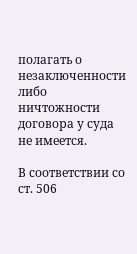полагать о незаключенности либо ничтожности договора у суда не имеется.

В соответствии со ст. 506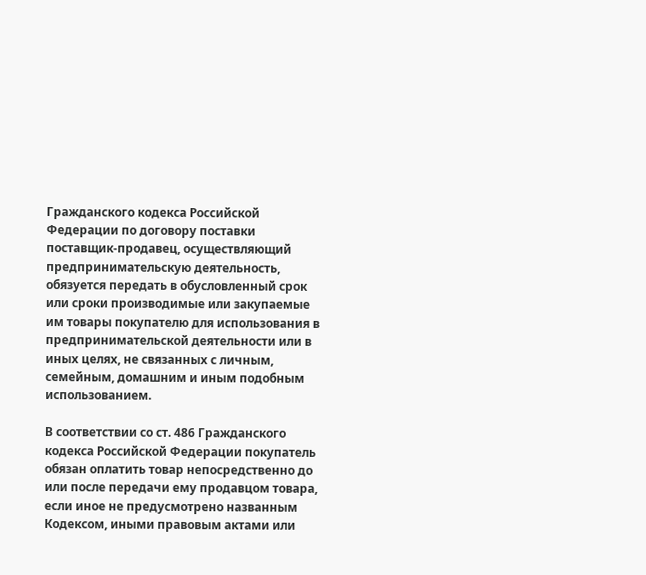Гражданского кодекса Российской Федерации по договору поставки поставщик-продавец, осуществляющий предпринимательскую деятельность, обязуется передать в обусловленный срок или сроки производимые или закупаемые им товары покупателю для использования в предпринимательской деятельности или в иных целях, не связанных с личным, семейным, домашним и иным подобным использованием.

В соответствии со ст. 486 Гражданского кодекса Российской Федерации покупатель обязан оплатить товар непосредственно до или после передачи ему продавцом товара, если иное не предусмотрено названным Кодексом, иными правовым актами или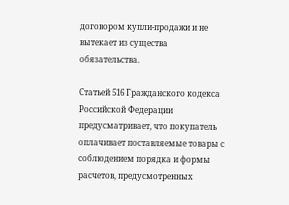договором купли-продажи и не вытекает из существа обязательства.

Статьей 516 Гражданского кодекса Российской Федерации предусматривает, что покупатель оплачивает поставляемые товары с соблюдением порядка и формы расчетов, предусмотренных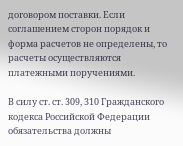договором поставки. Если соглашением сторон порядок и форма расчетов не определены, то расчеты осуществляются платежными поручениями.

В силу ст. ст. 309, 310 Гражданского кодекса Российской Федерации обязательства должны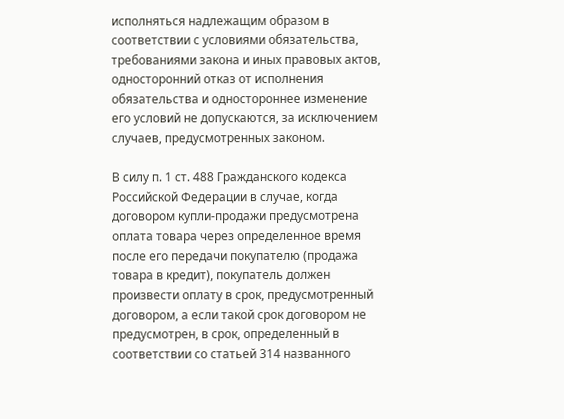исполняться надлежащим образом в соответствии с условиями обязательства, требованиями закона и иных правовых актов, односторонний отказ от исполнения обязательства и одностороннее изменение его условий не допускаются, за исключением случаев, предусмотренных законом.

В силу п. 1 ст. 488 Гражданского кодекса Российской Федерации в случае, когда договором купли-продажи предусмотрена оплата товара через определенное время после его передачи покупателю (продажа товара в кредит), покупатель должен произвести оплату в срок, предусмотренный договором, а если такой срок договором не предусмотрен, в срок, определенный в соответствии со статьей 314 названного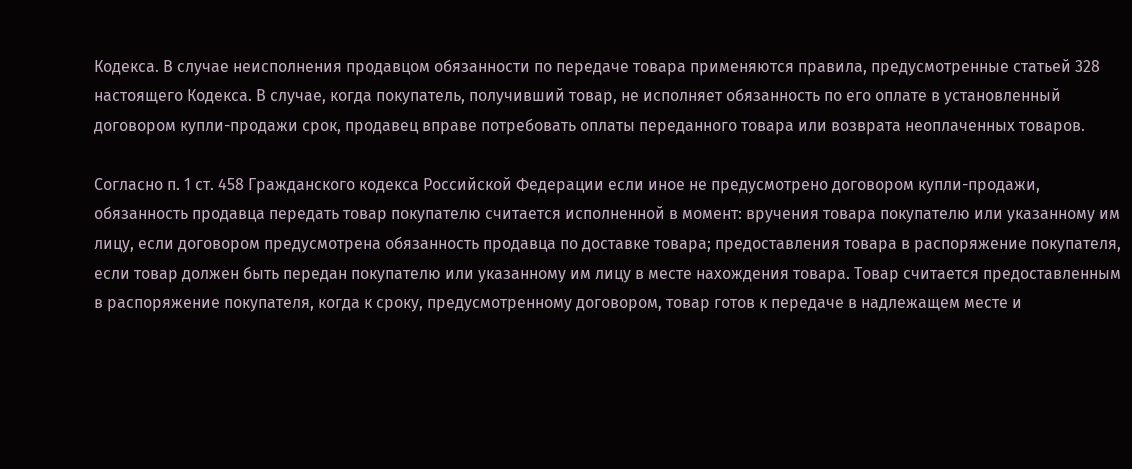Кодекса. В случае неисполнения продавцом обязанности по передаче товара применяются правила, предусмотренные статьей 328 настоящего Кодекса. В случае, когда покупатель, получивший товар, не исполняет обязанность по его оплате в установленный договором купли-продажи срок, продавец вправе потребовать оплаты переданного товара или возврата неоплаченных товаров.

Согласно п. 1 ст. 458 Гражданского кодекса Российской Федерации если иное не предусмотрено договором купли-продажи, обязанность продавца передать товар покупателю считается исполненной в момент: вручения товара покупателю или указанному им лицу, если договором предусмотрена обязанность продавца по доставке товара; предоставления товара в распоряжение покупателя, если товар должен быть передан покупателю или указанному им лицу в месте нахождения товара. Товар считается предоставленным в распоряжение покупателя, когда к сроку, предусмотренному договором, товар готов к передаче в надлежащем месте и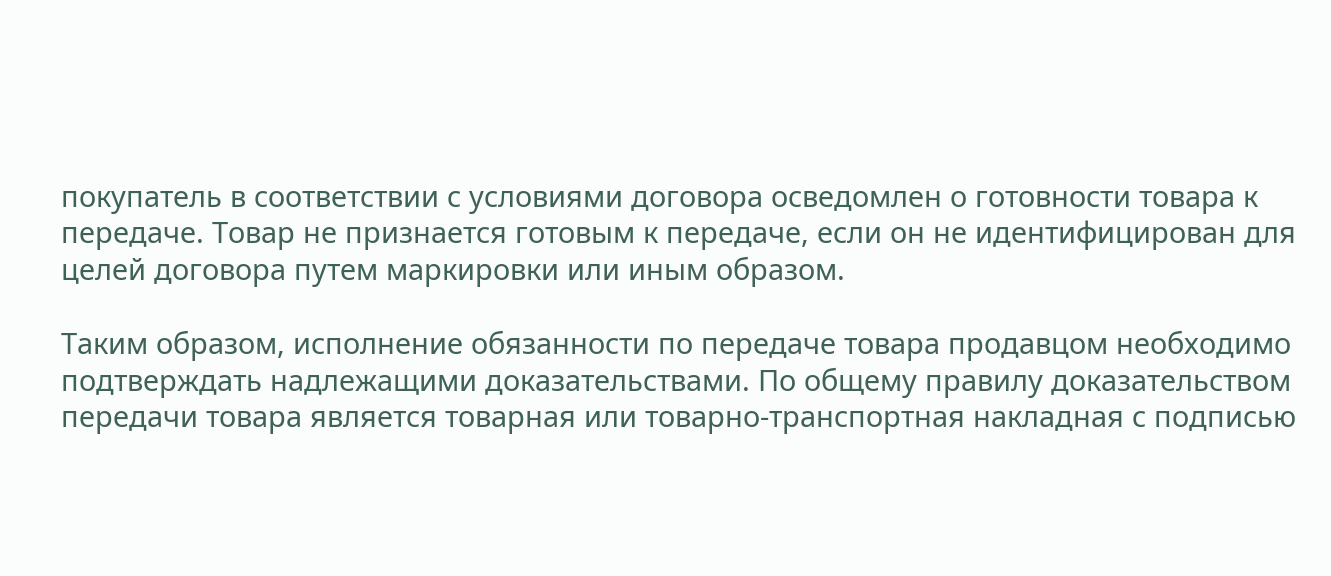покупатель в соответствии с условиями договора осведомлен о готовности товара к передаче. Товар не признается готовым к передаче, если он не идентифицирован для целей договора путем маркировки или иным образом.

Таким образом, исполнение обязанности по передаче товара продавцом необходимо подтверждать надлежащими доказательствами. По общему правилу доказательством передачи товара является товарная или товарно-транспортная накладная с подписью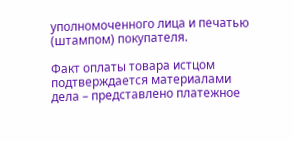уполномоченного лица и печатью (штампом) покупателя.

Факт оплаты товара истцом подтверждается материалами дела – представлено платежное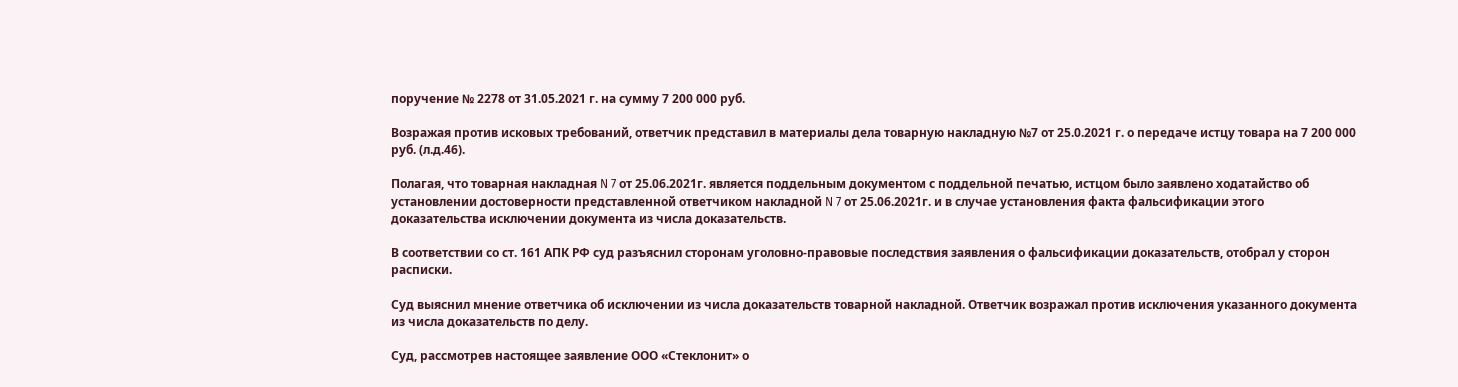поручение № 2278 от 31.05.2021 г. на сумму 7 200 000 руб.

Возражая против исковых требований, ответчик представил в материалы дела товарную накладную №7 от 25.0.2021 г. о передаче истцу товара на 7 200 000 руб. (л.д.46).

Полагая, что товарная накладная N 7 от 25.06.2021г. является поддельным документом с поддельной печатью, истцом было заявлено ходатайство об установлении достоверности представленной ответчиком накладной N 7 от 25.06.2021г. и в случае установления факта фальсификации этого доказательства исключении документа из числа доказательств.

В соответствии со ст. 161 АПК РФ суд разъяснил сторонам уголовно-правовые последствия заявления о фальсификации доказательств, отобрал у сторон расписки.

Суд выяснил мнение ответчика об исключении из числа доказательств товарной накладной. Ответчик возражал против исключения указанного документа из числа доказательств по делу.

Суд, рассмотрев настоящее заявление ООО «Стеклонит» о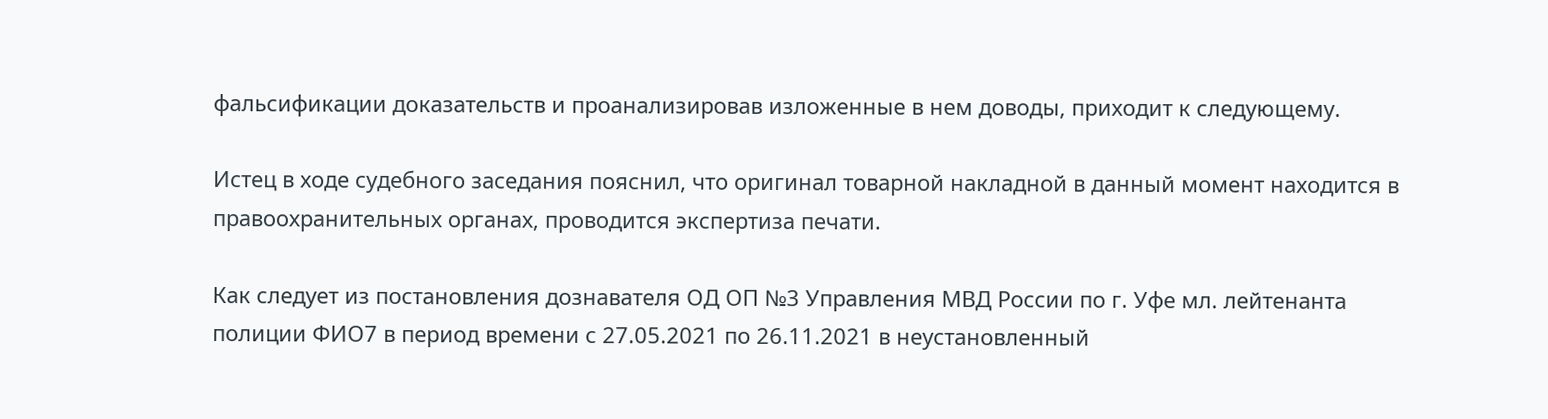фальсификации доказательств и проанализировав изложенные в нем доводы, приходит к следующему.

Истец в ходе судебного заседания пояснил, что оригинал товарной накладной в данный момент находится в правоохранительных органах, проводится экспертиза печати.

Как следует из постановления дознавателя ОД ОП №3 Управления МВД России по г. Уфе мл. лейтенанта полиции ФИО7 в период времени с 27.05.2021 по 26.11.2021 в неустановленный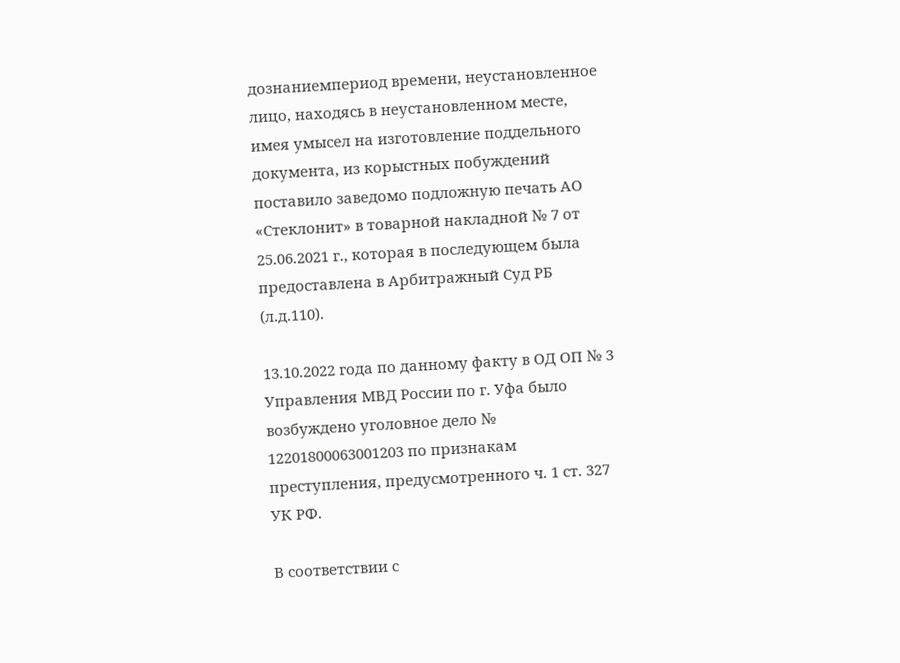дознаниемпериод времени, неустановленное лицо, находясь в неустановленном месте, имея умысел на изготовление поддельного документа, из корыстных побуждений поставило заведомо подложную печать АО «Стеклонит» в товарной накладной № 7 от 25.06.2021 г., которая в последующем была предоставлена в Арбитражный Суд РБ (л.д.110).

13.10.2022 года по данному факту в ОД ОП № 3 Управления МВД России по г. Уфа было возбуждено уголовное дело № 12201800063001203 по признакам преступления, предусмотренного ч. 1 ст. 327 УК РФ.

В соответствии с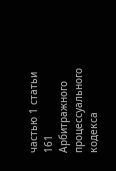частью 1 статьи 161 Арбитражного процессуального кодекса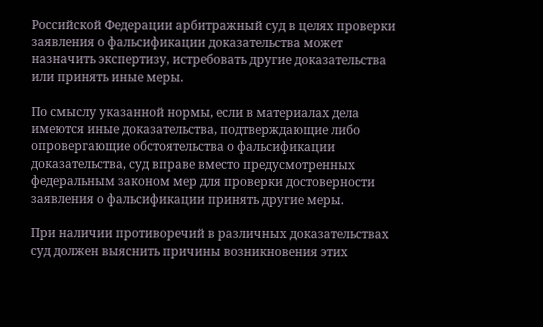Российской Федерации арбитражный суд в целях проверки заявления о фальсификации доказательства может назначить экспертизу, истребовать другие доказательства или принять иные меры.

По смыслу указанной нормы, если в материалах дела имеются иные доказательства, подтверждающие либо опровергающие обстоятельства о фальсификации доказательства, суд вправе вместо предусмотренных федеральным законом мер для проверки достоверности заявления о фальсификации принять другие меры.

При наличии противоречий в различных доказательствах суд должен выяснить причины возникновения этих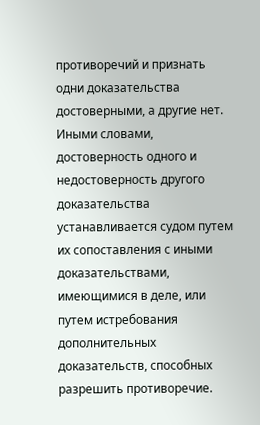противоречий и признать одни доказательства достоверными, а другие нет. Иными словами, достоверность одного и недостоверность другого доказательства устанавливается судом путем их сопоставления с иными доказательствами, имеющимися в деле, или путем истребования дополнительных доказательств, способных разрешить противоречие.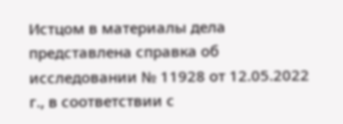Истцом в материалы дела представлена справка об исследовании № 11928 от 12.05.2022 г., в соответствии с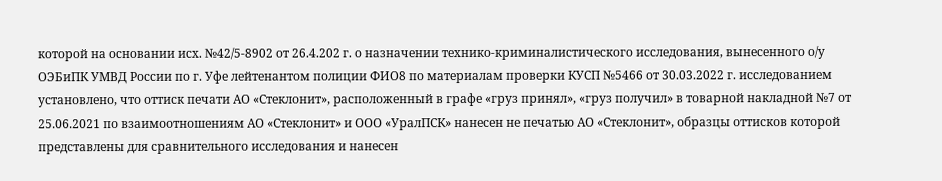которой на основании исх. №42/5-8902 от 26.4.202 г. о назначении технико-криминалистического исследования, вынесенного о/у ОЭБиПК УМВД России по г. Уфе лейтенантом полиции ФИО8 по материалам проверки КУСП №5466 от 30.03.2022 г. исследованием установлено, что оттиск печати АО «Стеклонит», расположенный в графе «груз принял», «груз получил» в товарной накладной №7 от 25.06.2021 по взаимоотношениям АО «Стеклонит» и ООО «УралПСК» нанесен не печатью АО «Стеклонит», образцы оттисков которой представлены для сравнительного исследования и нанесен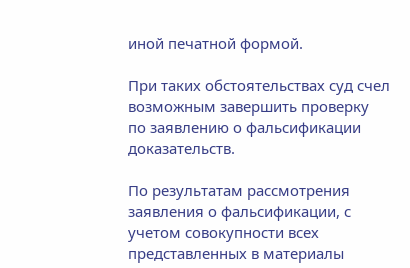иной печатной формой.

При таких обстоятельствах суд счел возможным завершить проверку по заявлению о фальсификации доказательств.

По результатам рассмотрения заявления о фальсификации, с учетом совокупности всех представленных в материалы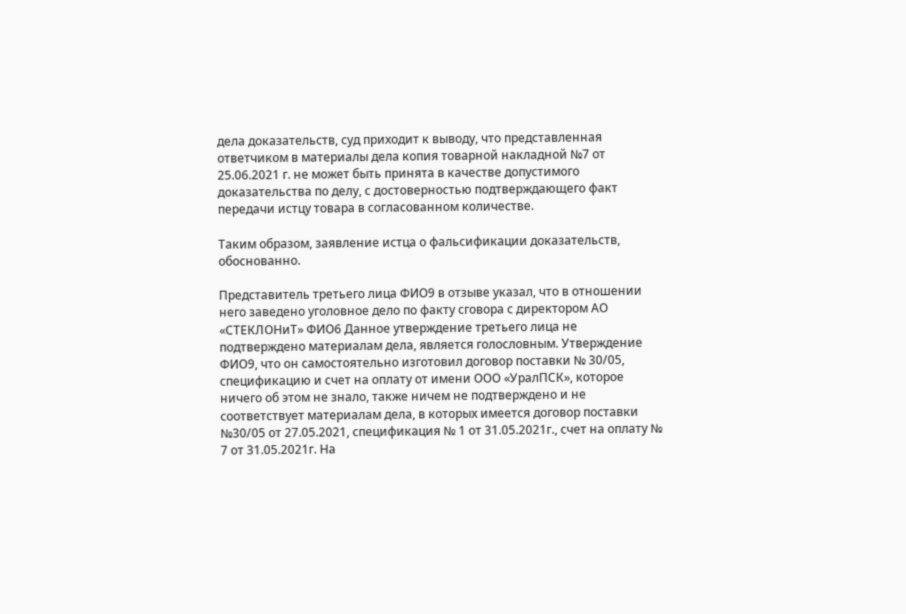дела доказательств, суд приходит к выводу, что представленная ответчиком в материалы дела копия товарной накладной №7 от 25.06.2021 г. не может быть принята в качестве допустимого доказательства по делу, с достоверностью подтверждающего факт передачи истцу товара в согласованном количестве.

Таким образом, заявление истца о фальсификации доказательств, обоснованно.

Представитель третьего лица ФИО9 в отзыве указал, что в отношении него заведено уголовное дело по факту сговора с директором АО «СТЕКЛОНиТ» ФИО6 Данное утверждение третьего лица не подтверждено материалам дела, является голословным. Утверждение ФИО9, что он самостоятельно изготовил договор поставки № 30/05, спецификацию и счет на оплату от имени ООО «УралПСК», которое ничего об этом не знало, также ничем не подтверждено и не соответствует материалам дела, в которых имеется договор поставки №30/05 от 27.05.2021, спецификация № 1 от 31.05.2021г., счет на оплату № 7 от 31.05.2021г. На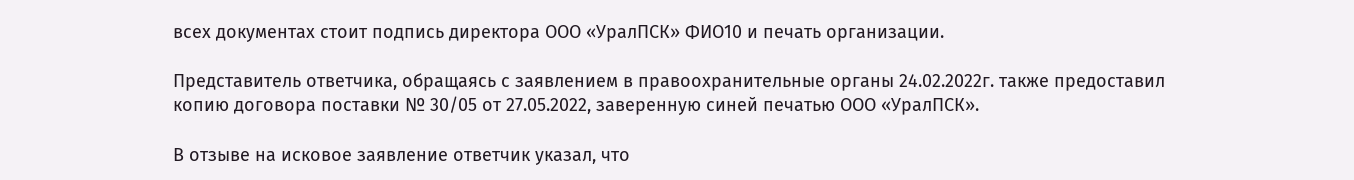всех документах стоит подпись директора ООО «УралПСК» ФИО10 и печать организации.

Представитель ответчика, обращаясь с заявлением в правоохранительные органы 24.02.2022г. также предоставил копию договора поставки № 30/05 от 27.05.2022, заверенную синей печатью ООО «УралПСК».

В отзыве на исковое заявление ответчик указал, что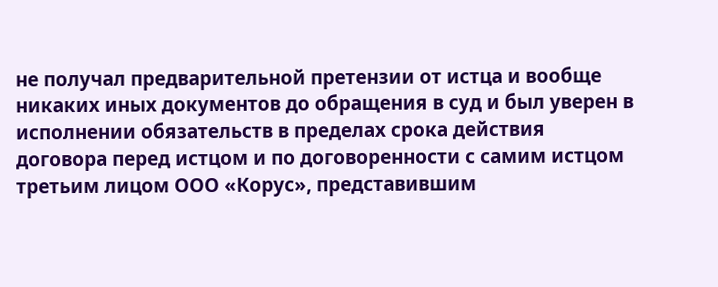не получал предварительной претензии от истца и вообще никаких иных документов до обращения в суд и был уверен в исполнении обязательств в пределах срока действия договора перед истцом и по договоренности с самим истцом третьим лицом ООО «Корус», представившим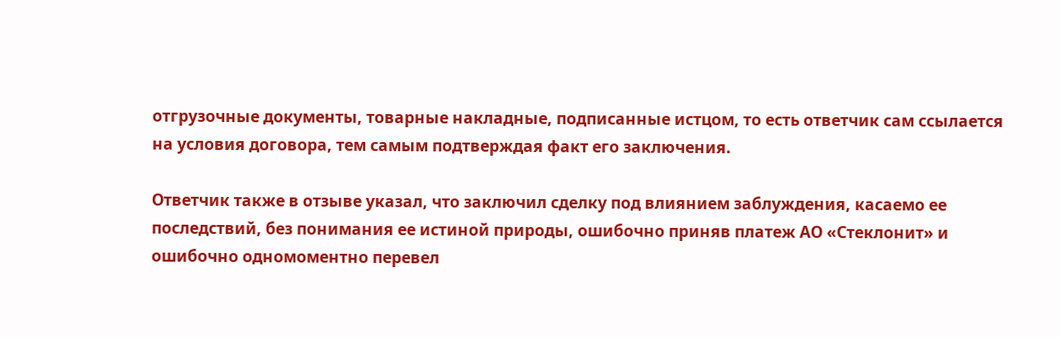отгрузочные документы, товарные накладные, подписанные истцом, то есть ответчик сам ссылается на условия договора, тем самым подтверждая факт его заключения.

Ответчик также в отзыве указал, что заключил сделку под влиянием заблуждения, касаемо ее последствий, без понимания ее истиной природы, ошибочно приняв платеж АО «Стеклонит» и ошибочно одномоментно перевел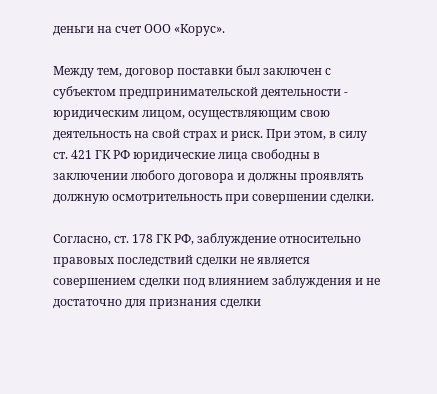деньги на счет ООО «Корус».

Между тем, договор поставки был заключен с субъектом предпринимательской деятельности - юридическим лицом, осуществляющим свою деятельность на свой страх и риск. При этом, в силу ст. 421 ГК РФ юридические лица свободны в заключении любого договора и должны проявлять должную осмотрительность при совершении сделки.

Согласно, ст. 178 ГК РФ, заблуждение относительно правовых последствий сделки не является совершением сделки под влиянием заблуждения и не достаточно для признания сделки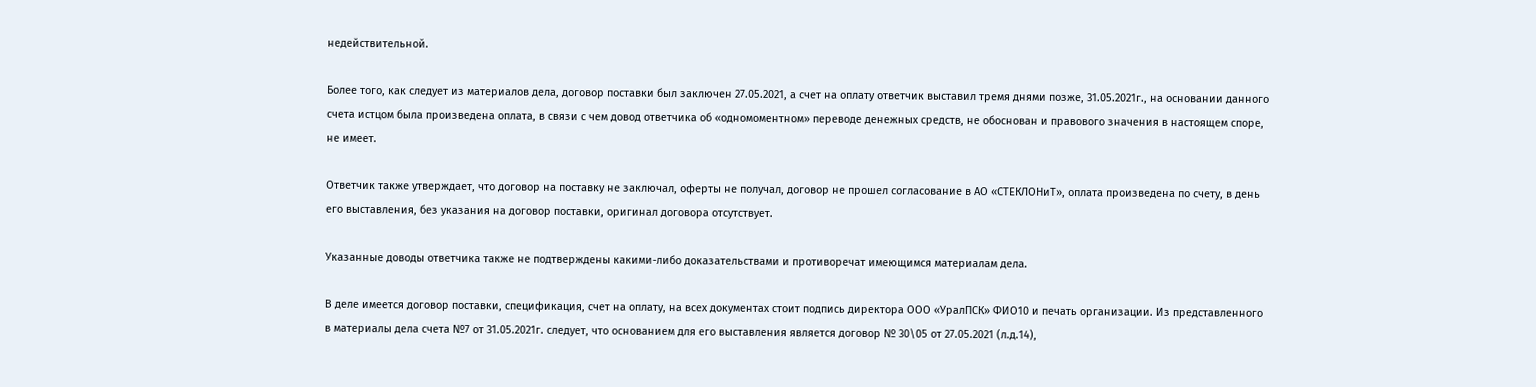недействительной.

Более того, как следует из материалов дела, договор поставки был заключен 27.05.2021, а счет на оплату ответчик выставил тремя днями позже, 31.05.2021г., на основании данного счета истцом была произведена оплата, в связи с чем довод ответчика об «одномоментном» переводе денежных средств, не обоснован и правового значения в настоящем споре, не имеет.

Ответчик также утверждает, что договор на поставку не заключал, оферты не получал, договор не прошел согласование в АО «СТЕКЛОНиТ», оплата произведена по счету, в день его выставления, без указания на договор поставки, оригинал договора отсутствует.

Указанные доводы ответчика также не подтверждены какими-либо доказательствами и противоречат имеющимся материалам дела.

В деле имеется договор поставки, спецификация, счет на оплату, на всех документах стоит подпись директора ООО «УралПСК» ФИО10 и печать организации. Из представленного в материалы дела счета №7 от 31.05.2021г. следует, что основанием для его выставления является договор № 30\05 от 27.05.2021 (л.д.14),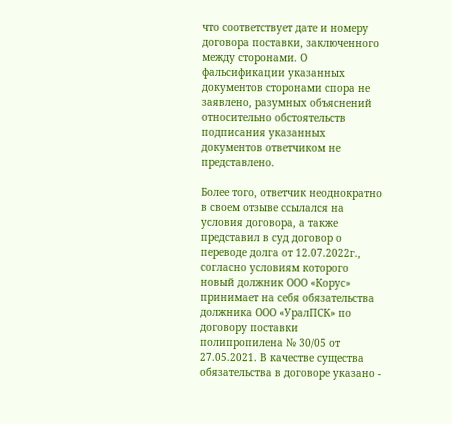что соответствует дате и номеру договора поставки, заключенного между сторонами. О фальсификации указанных документов сторонами спора не заявлено, разумных объяснений относительно обстоятельств подписания указанных документов ответчиком не представлено.

Более того, ответчик неоднократно в своем отзыве ссылался на условия договора, а также представил в суд договор о переводе долга от 12.07.2022г., согласно условиям которого новый должник ООО «Корус» принимает на себя обязательства должника ООО «УралПСК» по договору поставки полипропилена № 30/05 от 27.05.2021. В качестве существа обязательства в договоре указано -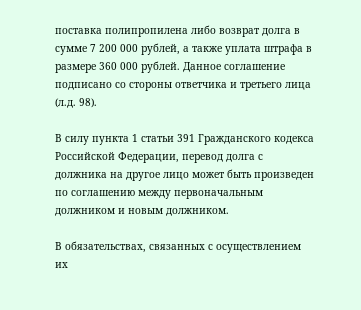поставка полипропилена либо возврат долга в сумме 7 200 000 рублей, а также уплата штрафа в размере 360 000 рублей. Данное соглашение подписано со стороны ответчика и третьего лица (л.д. 98).

В силу пункта 1 статьи 391 Гражданского кодекса Российской Федерации, перевод долга с должника на другое лицо может быть произведен по соглашению между первоначальным должником и новым должником.

В обязательствах, связанных с осуществлением их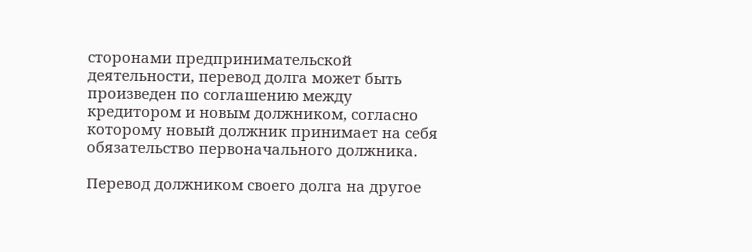сторонами предпринимательской деятельности, перевод долга может быть произведен по соглашению между кредитором и новым должником, согласно которому новый должник принимает на себя обязательство первоначального должника.

Перевод должником своего долга на другое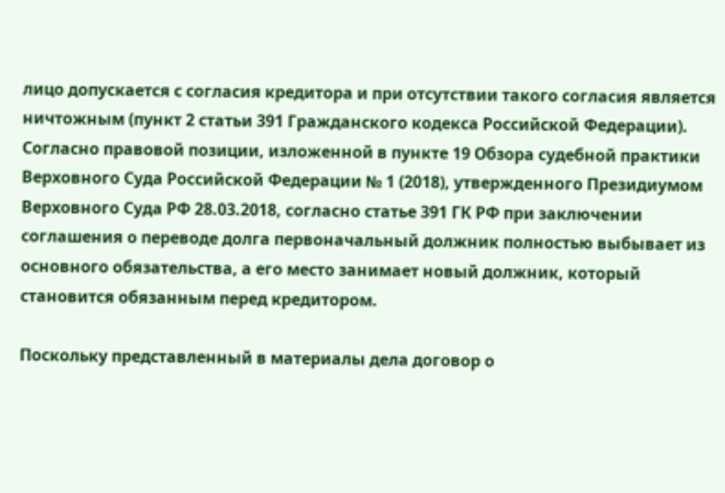лицо допускается с согласия кредитора и при отсутствии такого согласия является ничтожным (пункт 2 статьи 391 Гражданского кодекса Российской Федерации). Согласно правовой позиции, изложенной в пункте 19 Обзора судебной практики Верховного Суда Российской Федерации № 1 (2018), утвержденного Президиумом Верховного Суда РФ 28.03.2018, согласно статье 391 ГК РФ при заключении соглашения о переводе долга первоначальный должник полностью выбывает из основного обязательства, а его место занимает новый должник, который становится обязанным перед кредитором.

Поскольку представленный в материалы дела договор о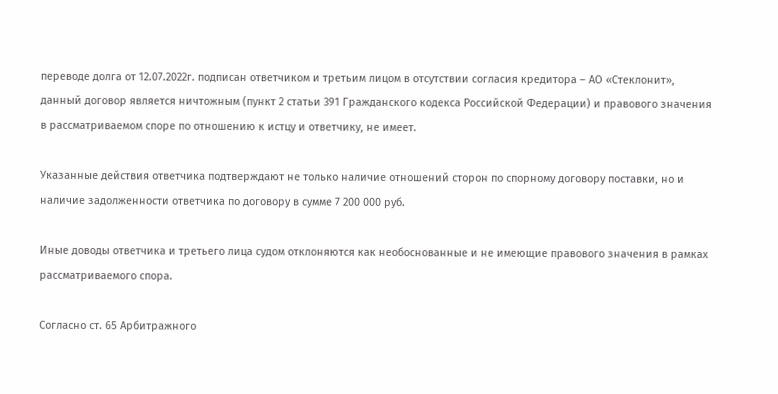переводе долга от 12.07.2022г. подписан ответчиком и третьим лицом в отсутствии согласия кредитора – АО «Стеклонит», данный договор является ничтожным (пункт 2 статьи 391 Гражданского кодекса Российской Федерации) и правового значения в рассматриваемом споре по отношению к истцу и ответчику, не имеет.

Указанные действия ответчика подтверждают не только наличие отношений сторон по спорному договору поставки, но и наличие задолженности ответчика по договору в сумме 7 200 000 руб.

Иные доводы ответчика и третьего лица судом отклоняются как необоснованные и не имеющие правового значения в рамках рассматриваемого спора.

Согласно ст. 65 Арбитражного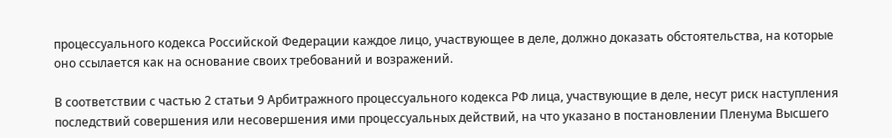процессуального кодекса Российской Федерации каждое лицо, участвующее в деле, должно доказать обстоятельства, на которые оно ссылается как на основание своих требований и возражений.

В соответствии с частью 2 статьи 9 Арбитражного процессуального кодекса РФ лица, участвующие в деле, несут риск наступления последствий совершения или несовершения ими процессуальных действий, на что указано в постановлении Пленума Высшего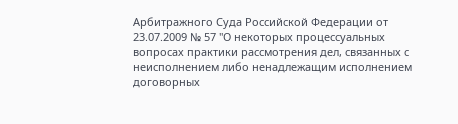Арбитражного Суда Российской Федерации от 23.07.2009 № 57 "О некоторых процессуальных вопросах практики рассмотрения дел, связанных с неисполнением либо ненадлежащим исполнением договорных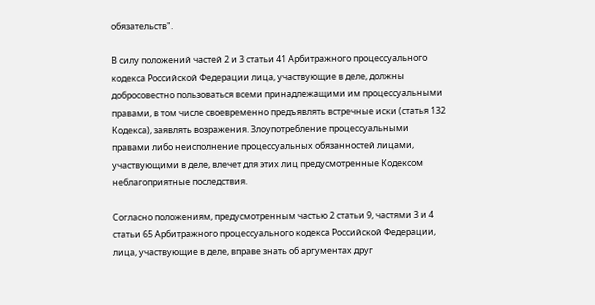обязательств".

В силу положений частей 2 и 3 статьи 41 Арбитражного процессуального кодекса Российской Федерации лица, участвующие в деле, должны добросовестно пользоваться всеми принадлежащими им процессуальными правами, в том числе своевременно предъявлять встречные иски (статья 132 Кодекса), заявлять возражения. Злоупотребление процессуальными правами либо неисполнение процессуальных обязанностей лицами, участвующими в деле, влечет для этих лиц предусмотренные Кодексом неблагоприятные последствия.

Согласно положениям, предусмотренным частью 2 статьи 9, частями 3 и 4 статьи 65 Арбитражного процессуального кодекса Российской Федерации, лица, участвующие в деле, вправе знать об аргументах друг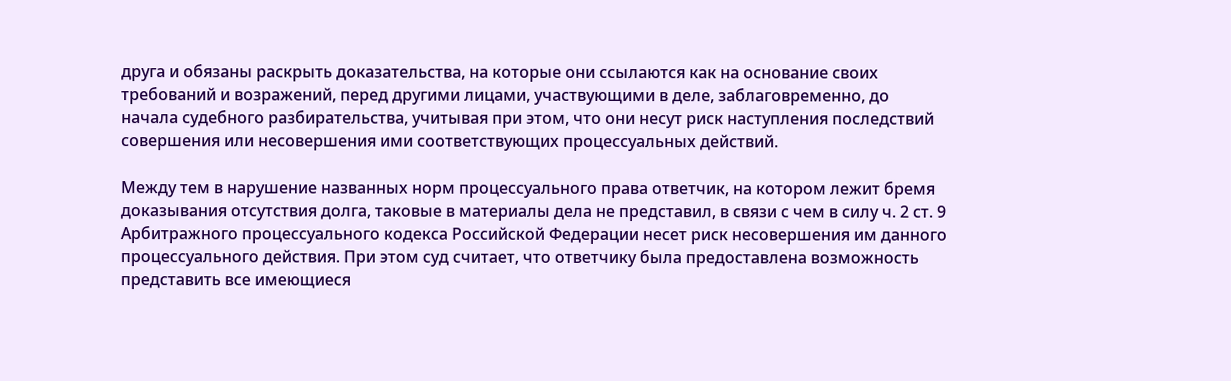друга и обязаны раскрыть доказательства, на которые они ссылаются как на основание своих требований и возражений, перед другими лицами, участвующими в деле, заблаговременно, до начала судебного разбирательства, учитывая при этом, что они несут риск наступления последствий совершения или несовершения ими соответствующих процессуальных действий.

Между тем в нарушение названных норм процессуального права ответчик, на котором лежит бремя доказывания отсутствия долга, таковые в материалы дела не представил, в связи с чем в силу ч. 2 ст. 9 Арбитражного процессуального кодекса Российской Федерации несет риск несовершения им данного процессуального действия. При этом суд считает, что ответчику была предоставлена возможность представить все имеющиеся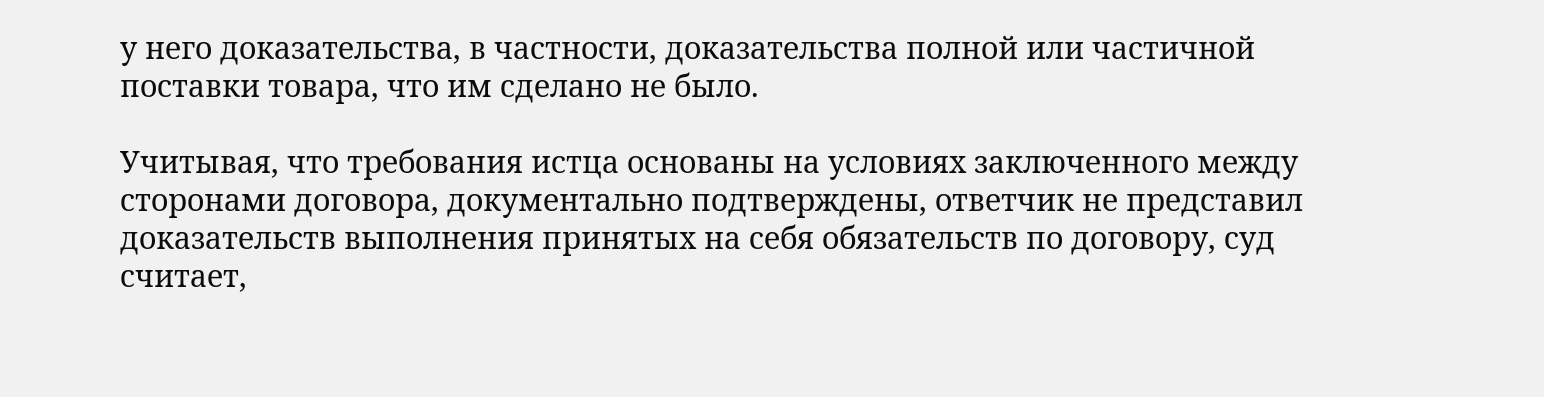у него доказательства, в частности, доказательства полной или частичной поставки товара, что им сделано не было.

Учитывая, что требования истца основаны на условиях заключенного между сторонами договора, документально подтверждены, ответчик не представил доказательств выполнения принятых на себя обязательств по договору, суд считает,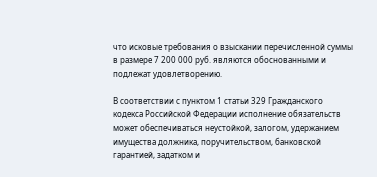что исковые требования о взыскании перечисленной суммы в размере 7 200 000 руб. являются обоснованными и подлежат удовлетворению.

В соответствии с пунктом 1 статьи 329 Гражданского кодекса Российской Федерации исполнение обязательств может обеспечиваться неустойкой, залогом, удержанием имущества должника, поручительством, банковской гарантией, задатком и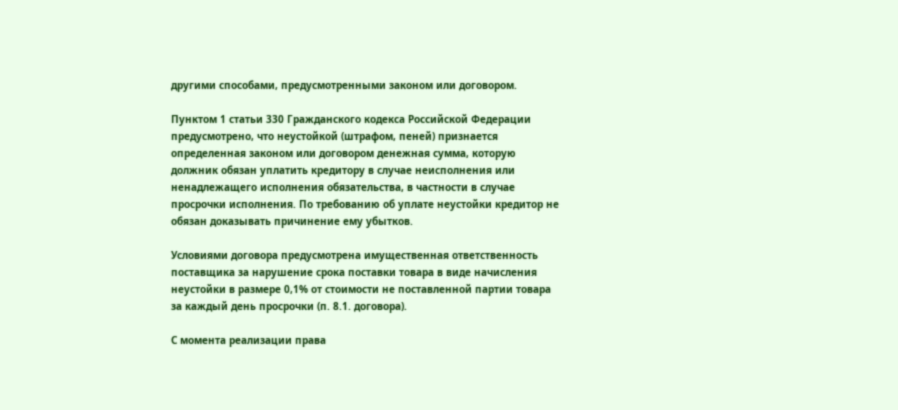другими способами, предусмотренными законом или договором.

Пунктом 1 статьи 330 Гражданского кодекса Российской Федерации предусмотрено, что неустойкой (штрафом, пеней) признается определенная законом или договором денежная сумма, которую должник обязан уплатить кредитору в случае неисполнения или ненадлежащего исполнения обязательства, в частности в случае просрочки исполнения. По требованию об уплате неустойки кредитор не обязан доказывать причинение ему убытков.

Условиями договора предусмотрена имущественная ответственность поставщика за нарушение срока поставки товара в виде начисления неустойки в размере 0,1% от стоимости не поставленной партии товара за каждый день просрочки (п. 8.1. договора).

С момента реализации права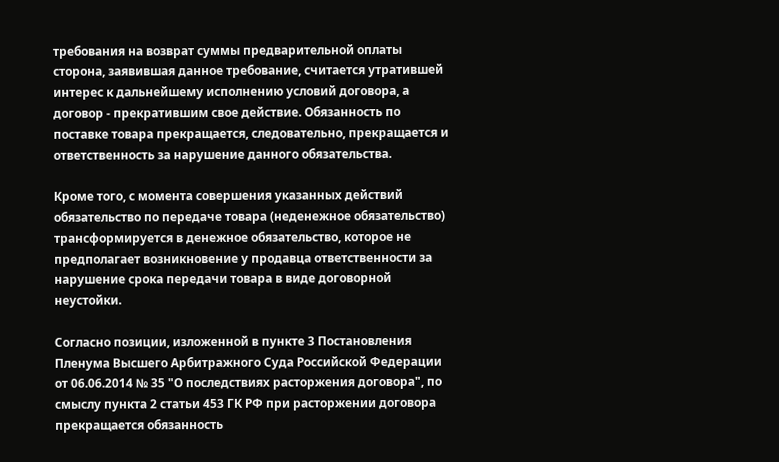требования на возврат суммы предварительной оплаты сторона, заявившая данное требование, считается утратившей интерес к дальнейшему исполнению условий договора, а договор - прекратившим свое действие. Обязанность по поставке товара прекращается, следовательно, прекращается и ответственность за нарушение данного обязательства.

Кроме того, с момента совершения указанных действий обязательство по передаче товара (неденежное обязательство) трансформируется в денежное обязательство, которое не предполагает возникновение у продавца ответственности за нарушение срока передачи товара в виде договорной неустойки.

Согласно позиции, изложенной в пункте 3 Постановления Пленума Высшего Арбитражного Суда Российской Федерации от 06.06.2014 № 35 "О последствиях расторжения договора", по смыслу пункта 2 статьи 453 ГК РФ при расторжении договора прекращается обязанность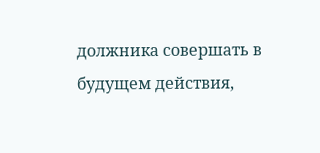должника совершать в будущем действия,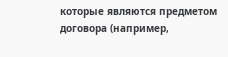которые являются предметом договора (например,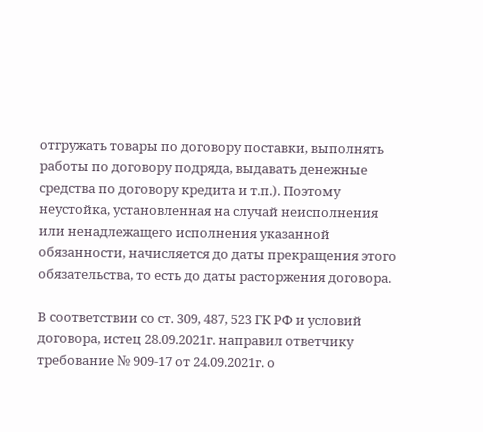отгружать товары по договору поставки, выполнять работы по договору подряда, выдавать денежные средства по договору кредита и т.п.). Поэтому неустойка, установленная на случай неисполнения или ненадлежащего исполнения указанной обязанности, начисляется до даты прекращения этого обязательства, то есть до даты расторжения договора.

В соответствии со ст. 309, 487, 523 ГК РФ и условий договора, истец 28.09.2021г. направил ответчику требование № 909-17 от 24.09.2021г. о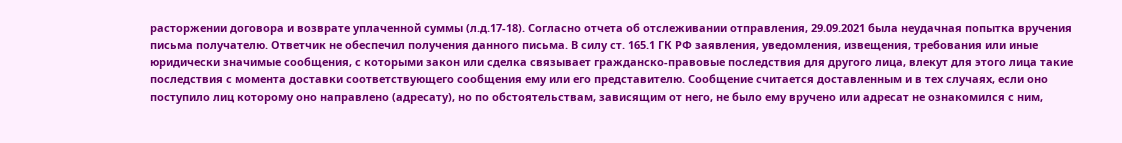расторжении договора и возврате уплаченной суммы (л.д.17-18). Согласно отчета об отслеживании отправления, 29.09.2021 была неудачная попытка вручения письма получателю. Ответчик не обеспечил получения данного письма. В силу ст. 165.1 ГК РФ заявления, уведомления, извещения, требования или иные юридически значимые сообщения, с которыми закон или сделка связывает гражданско-правовые последствия для другого лица, влекут для этого лица такие последствия с момента доставки соответствующего сообщения ему или его представителю. Сообщение считается доставленным и в тех случаях, если оно поступило лиц которому оно направлено (адресату), но по обстоятельствам, зависящим от него, не было ему вручено или адресат не ознакомился с ним,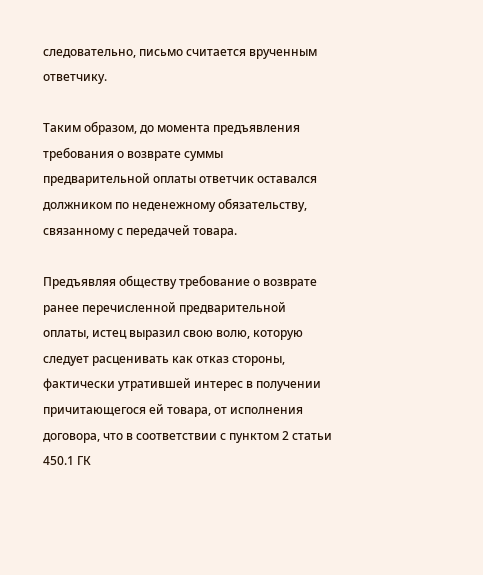следовательно, письмо считается врученным ответчику.

Таким образом, до момента предъявления требования о возврате суммы предварительной оплаты ответчик оставался должником по неденежному обязательству, связанному с передачей товара.

Предъявляя обществу требование о возврате ранее перечисленной предварительной оплаты, истец выразил свою волю, которую следует расценивать как отказ стороны, фактически утратившей интерес в получении причитающегося ей товара, от исполнения договора, что в соответствии с пунктом 2 статьи 450.1 ГК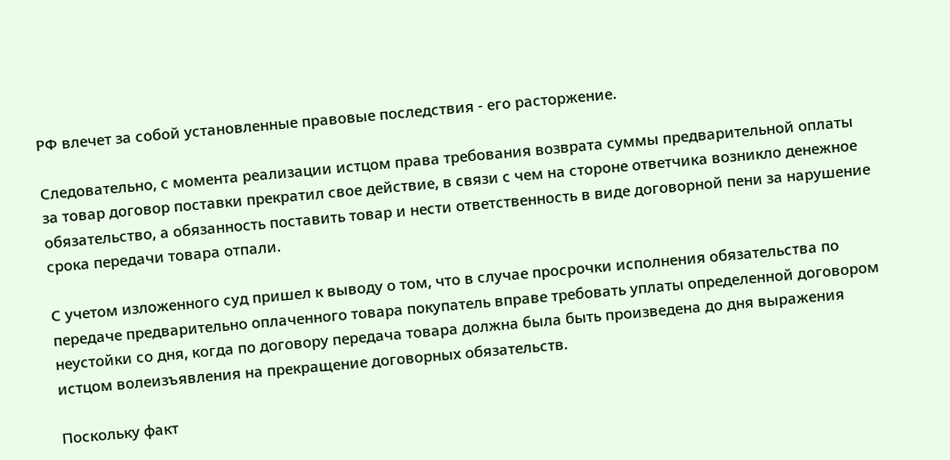РФ влечет за собой установленные правовые последствия - его расторжение.

Следовательно, с момента реализации истцом права требования возврата суммы предварительной оплаты за товар договор поставки прекратил свое действие, в связи с чем на стороне ответчика возникло денежное обязательство, а обязанность поставить товар и нести ответственность в виде договорной пени за нарушение срока передачи товара отпали.

С учетом изложенного суд пришел к выводу о том, что в случае просрочки исполнения обязательства по передаче предварительно оплаченного товара покупатель вправе требовать уплаты определенной договором неустойки со дня, когда по договору передача товара должна была быть произведена до дня выражения истцом волеизъявления на прекращение договорных обязательств.

Поскольку факт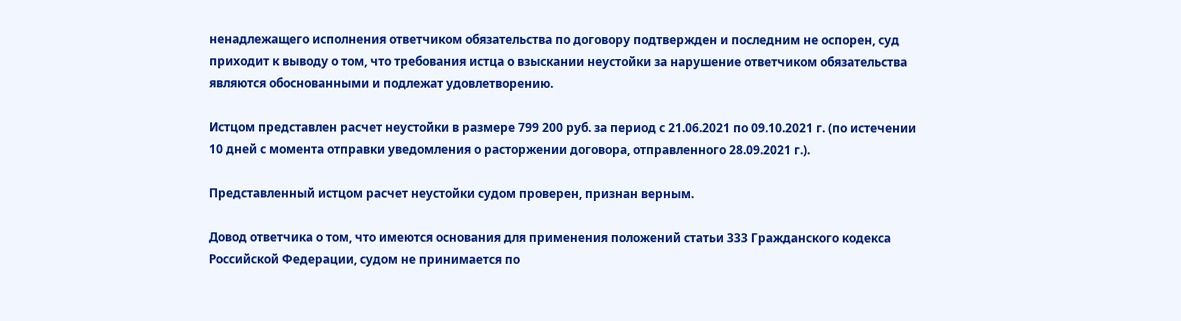ненадлежащего исполнения ответчиком обязательства по договору подтвержден и последним не оспорен, суд приходит к выводу о том, что требования истца о взыскании неустойки за нарушение ответчиком обязательства являются обоснованными и подлежат удовлетворению.

Истцом представлен расчет неустойки в размере 799 200 руб. за период с 21.06.2021 по 09.10.2021 г. (по истечении 10 дней с момента отправки уведомления о расторжении договора, отправленного 28.09.2021 г.).

Представленный истцом расчет неустойки судом проверен, признан верным.

Довод ответчика о том, что имеются основания для применения положений статьи 333 Гражданского кодекса Российской Федерации, судом не принимается по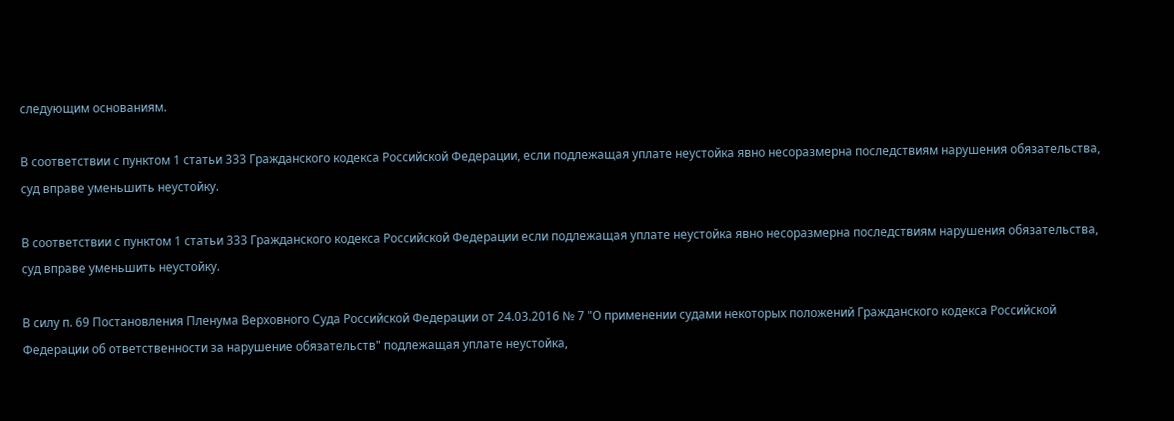следующим основаниям.

В соответствии с пунктом 1 статьи 333 Гражданского кодекса Российской Федерации, если подлежащая уплате неустойка явно несоразмерна последствиям нарушения обязательства, суд вправе уменьшить неустойку.

В соответствии с пунктом 1 статьи 333 Гражданского кодекса Российской Федерации если подлежащая уплате неустойка явно несоразмерна последствиям нарушения обязательства, суд вправе уменьшить неустойку.

В силу п. 69 Постановления Пленума Верховного Суда Российской Федерации от 24.03.2016 № 7 "О применении судами некоторых положений Гражданского кодекса Российской Федерации об ответственности за нарушение обязательств" подлежащая уплате неустойка,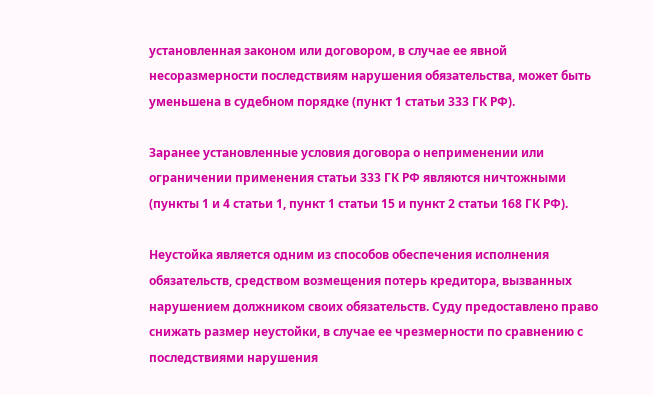установленная законом или договором, в случае ее явной несоразмерности последствиям нарушения обязательства, может быть уменьшена в судебном порядке (пункт 1 статьи 333 ГК РФ).

Заранее установленные условия договора о неприменении или ограничении применения статьи 333 ГК РФ являются ничтожными (пункты 1 и 4 статьи 1, пункт 1 статьи 15 и пункт 2 статьи 168 ГК РФ).

Неустойка является одним из способов обеспечения исполнения обязательств, средством возмещения потерь кредитора, вызванных нарушением должником своих обязательств. Суду предоставлено право снижать размер неустойки, в случае ее чрезмерности по сравнению с последствиями нарушения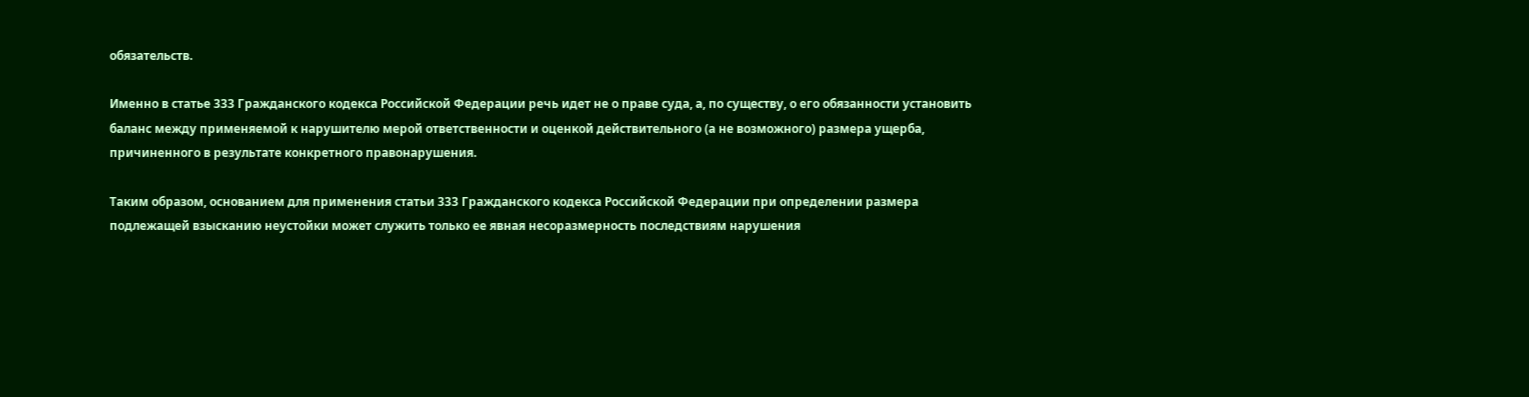обязательств.

Именно в статье 333 Гражданского кодекса Российской Федерации речь идет не о праве суда, а, по существу, о его обязанности установить баланс между применяемой к нарушителю мерой ответственности и оценкой действительного (а не возможного) размера ущерба, причиненного в результате конкретного правонарушения.

Таким образом, основанием для применения статьи 333 Гражданского кодекса Российской Федерации при определении размера подлежащей взысканию неустойки может служить только ее явная несоразмерность последствиям нарушения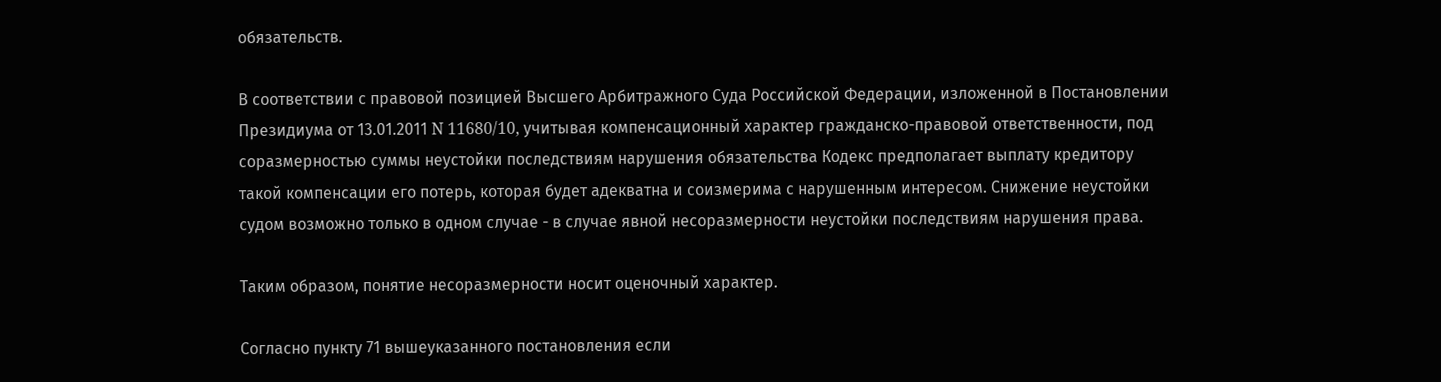обязательств.

В соответствии с правовой позицией Высшего Арбитражного Суда Российской Федерации, изложенной в Постановлении Президиума от 13.01.2011 N 11680/10, учитывая компенсационный характер гражданско-правовой ответственности, под соразмерностью суммы неустойки последствиям нарушения обязательства Кодекс предполагает выплату кредитору такой компенсации его потерь, которая будет адекватна и соизмерима с нарушенным интересом. Снижение неустойки судом возможно только в одном случае - в случае явной несоразмерности неустойки последствиям нарушения права.

Таким образом, понятие несоразмерности носит оценочный характер.

Согласно пункту 71 вышеуказанного постановления если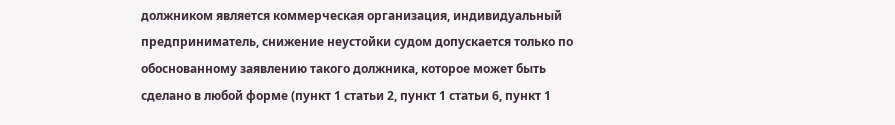должником является коммерческая организация, индивидуальный предприниматель, снижение неустойки судом допускается только по обоснованному заявлению такого должника, которое может быть сделано в любой форме (пункт 1 статьи 2, пункт 1 статьи 6, пункт 1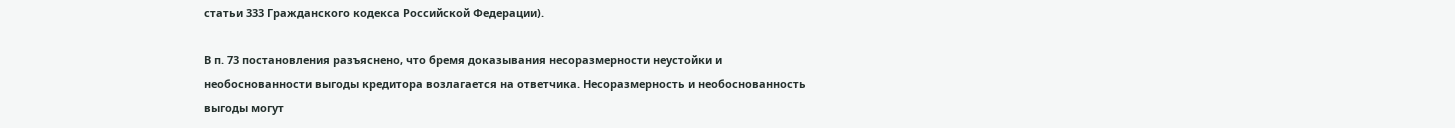статьи 333 Гражданского кодекса Российской Федерации).

В п. 73 постановления разъяснено, что бремя доказывания несоразмерности неустойки и необоснованности выгоды кредитора возлагается на ответчика. Несоразмерность и необоснованность выгоды могут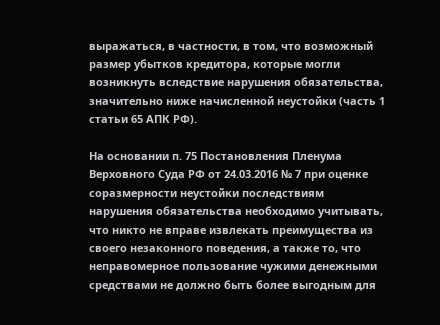выражаться, в частности, в том, что возможный размер убытков кредитора, которые могли возникнуть вследствие нарушения обязательства, значительно ниже начисленной неустойки (часть 1 статьи 65 АПК РФ).

На основании п. 75 Постановления Пленума Верховного Суда РФ от 24.03.2016 № 7 при оценке соразмерности неустойки последствиям нарушения обязательства необходимо учитывать, что никто не вправе извлекать преимущества из своего незаконного поведения, а также то, что неправомерное пользование чужими денежными средствами не должно быть более выгодным для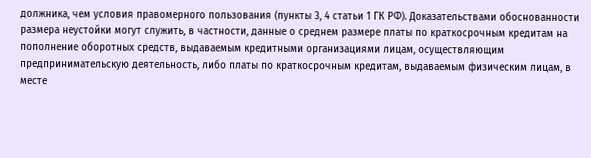должника, чем условия правомерного пользования (пункты 3, 4 статьи 1 ГК РФ). Доказательствами обоснованности размера неустойки могут служить, в частности, данные о среднем размере платы по краткосрочным кредитам на пополнение оборотных средств, выдаваемым кредитными организациями лицам, осуществляющим предпринимательскую деятельность, либо платы по краткосрочным кредитам, выдаваемым физическим лицам, в месте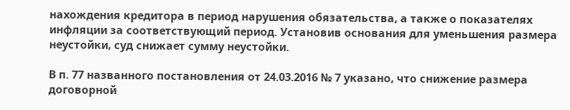нахождения кредитора в период нарушения обязательства, а также о показателях инфляции за соответствующий период. Установив основания для уменьшения размера неустойки, суд снижает сумму неустойки.

В п. 77 названного постановления от 24.03.2016 № 7 указано, что снижение размера договорной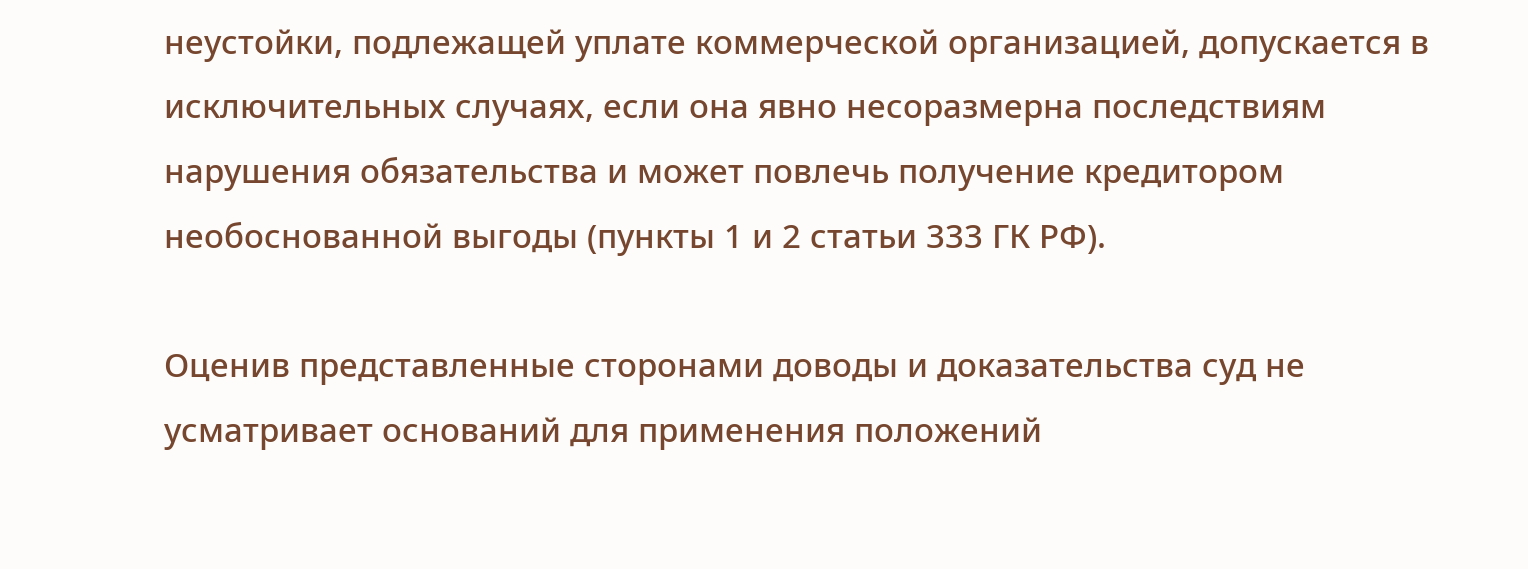неустойки, подлежащей уплате коммерческой организацией, допускается в исключительных случаях, если она явно несоразмерна последствиям нарушения обязательства и может повлечь получение кредитором необоснованной выгоды (пункты 1 и 2 статьи 333 ГК РФ).

Оценив представленные сторонами доводы и доказательства суд не усматривает оснований для применения положений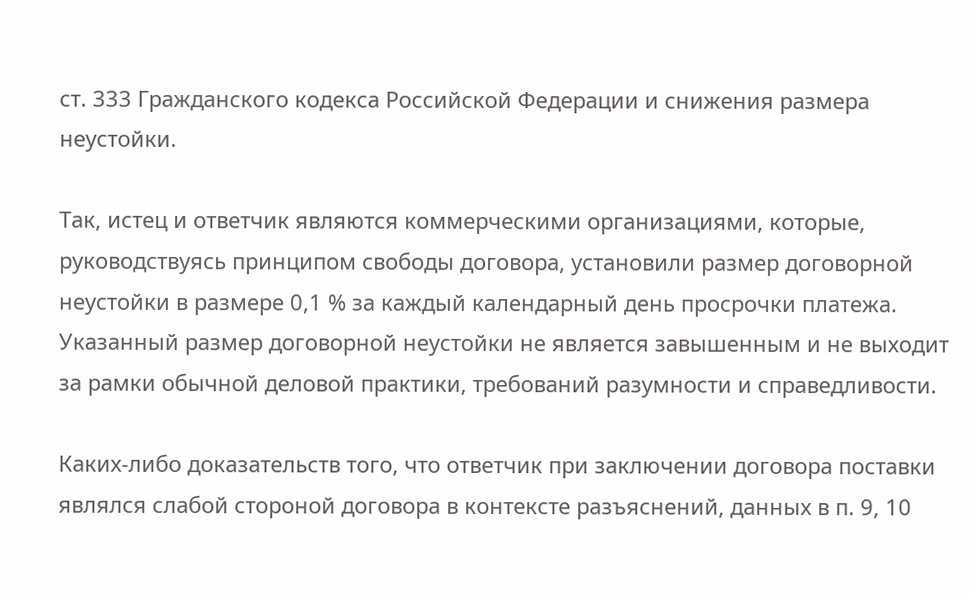ст. 333 Гражданского кодекса Российской Федерации и снижения размера неустойки.

Так, истец и ответчик являются коммерческими организациями, которые, руководствуясь принципом свободы договора, установили размер договорной неустойки в размере 0,1 % за каждый календарный день просрочки платежа. Указанный размер договорной неустойки не является завышенным и не выходит за рамки обычной деловой практики, требований разумности и справедливости.

Каких-либо доказательств того, что ответчик при заключении договора поставки являлся слабой стороной договора в контексте разъяснений, данных в п. 9, 10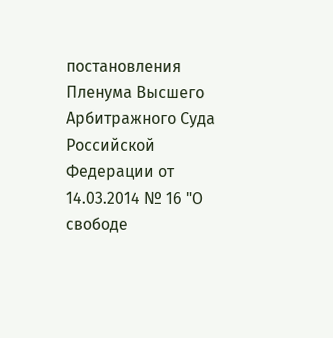постановления Пленума Высшего Арбитражного Суда Российской Федерации от 14.03.2014 № 16 "О свободе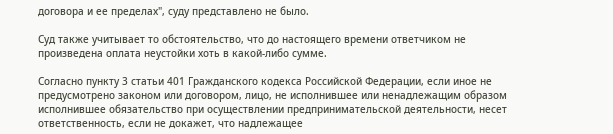договора и ее пределах", суду представлено не было.

Суд также учитывает то обстоятельство, что до настоящего времени ответчиком не произведена оплата неустойки хоть в какой-либо сумме.

Согласно пункту 3 статьи 401 Гражданского кодекса Российской Федерации, если иное не предусмотрено законом или договором, лицо, не исполнившее или ненадлежащим образом исполнившее обязательство при осуществлении предпринимательской деятельности, несет ответственность, если не докажет, что надлежащее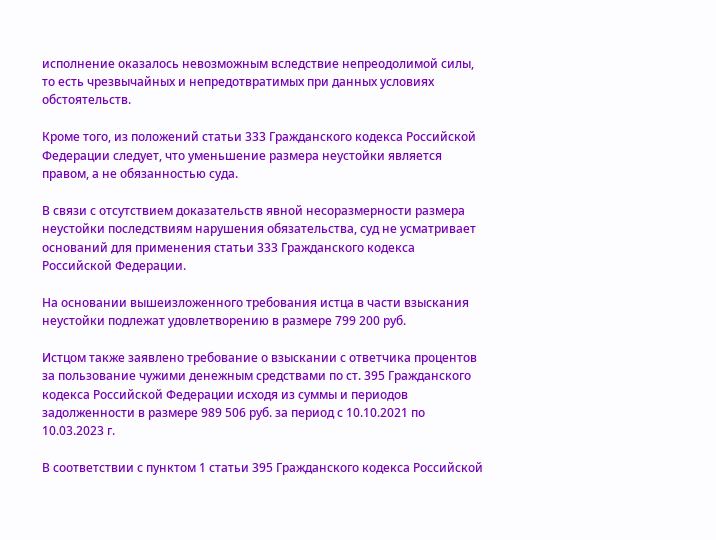исполнение оказалось невозможным вследствие непреодолимой силы, то есть чрезвычайных и непредотвратимых при данных условиях обстоятельств.

Кроме того, из положений статьи 333 Гражданского кодекса Российской Федерации следует, что уменьшение размера неустойки является правом, а не обязанностью суда.

В связи с отсутствием доказательств явной несоразмерности размера неустойки последствиям нарушения обязательства, суд не усматривает оснований для применения статьи 333 Гражданского кодекса Российской Федерации.

На основании вышеизложенного требования истца в части взыскания неустойки подлежат удовлетворению в размере 799 200 руб.

Истцом также заявлено требование о взыскании с ответчика процентов за пользование чужими денежным средствами по ст. 395 Гражданского кодекса Российской Федерации исходя из суммы и периодов задолженности в размере 989 506 руб. за период с 10.10.2021 по 10.03.2023 г.

В соответствии с пунктом 1 статьи 395 Гражданского кодекса Российской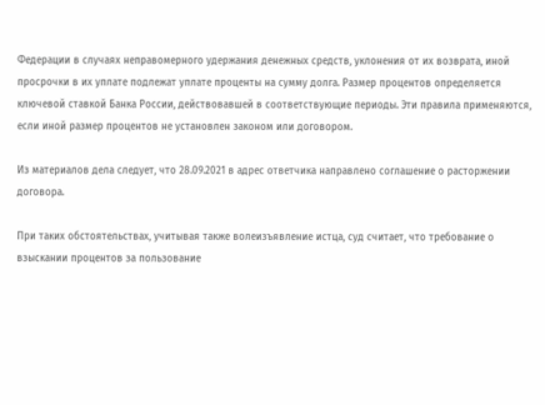Федерации в случаях неправомерного удержания денежных средств, уклонения от их возврата, иной просрочки в их уплате подлежат уплате проценты на сумму долга. Размер процентов определяется ключевой ставкой Банка России, действовавшей в соответствующие периоды. Эти правила применяются, если иной размер процентов не установлен законом или договором.

Из материалов дела следует, что 28.09.2021 в адрес ответчика направлено соглашение о расторжении договора.

При таких обстоятельствах, учитывая также волеизъявление истца, суд считает, что требование о взыскании процентов за пользование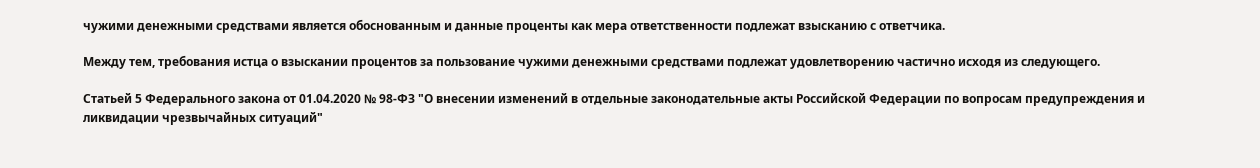чужими денежными средствами является обоснованным и данные проценты как мера ответственности подлежат взысканию с ответчика.

Между тем, требования истца о взыскании процентов за пользование чужими денежными средствами подлежат удовлетворению частично исходя из следующего.

Статьей 5 Федерального закона от 01.04.2020 № 98-ФЗ "О внесении изменений в отдельные законодательные акты Российской Федерации по вопросам предупреждения и ликвидации чрезвычайных ситуаций"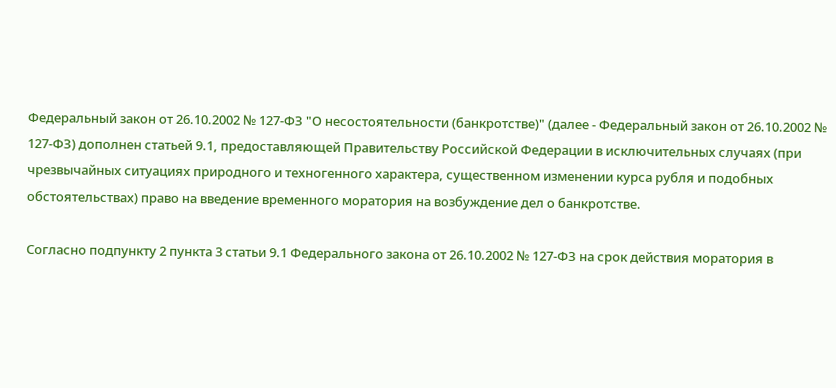Федеральный закон от 26.10.2002 № 127-ФЗ "О несостоятельности (банкротстве)" (далее - Федеральный закон от 26.10.2002 № 127-ФЗ) дополнен статьей 9.1, предоставляющей Правительству Российской Федерации в исключительных случаях (при чрезвычайных ситуациях природного и техногенного характера, существенном изменении курса рубля и подобных обстоятельствах) право на введение временного моратория на возбуждение дел о банкротстве.

Согласно подпункту 2 пункта 3 статьи 9.1 Федерального закона от 26.10.2002 № 127-ФЗ на срок действия моратория в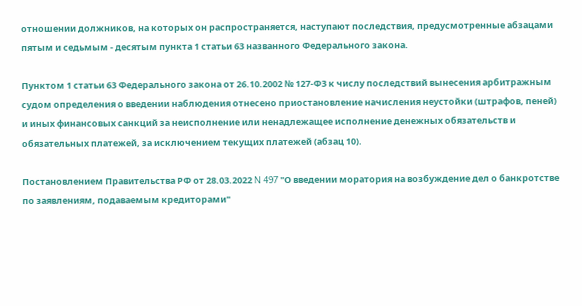отношении должников, на которых он распространяется, наступают последствия, предусмотренные абзацами пятым и седьмым - десятым пункта 1 статьи 63 названного Федерального закона.

Пунктом 1 статьи 63 Федерального закона от 26.10.2002 № 127-ФЗ к числу последствий вынесения арбитражным судом определения о введении наблюдения отнесено приостановление начисления неустойки (штрафов, пеней) и иных финансовых санкций за неисполнение или ненадлежащее исполнение денежных обязательств и обязательных платежей, за исключением текущих платежей (абзац 10).

Постановлением Правительства РФ от 28.03.2022 N 497 "О введении моратория на возбуждение дел о банкротстве по заявлениям, подаваемым кредиторами"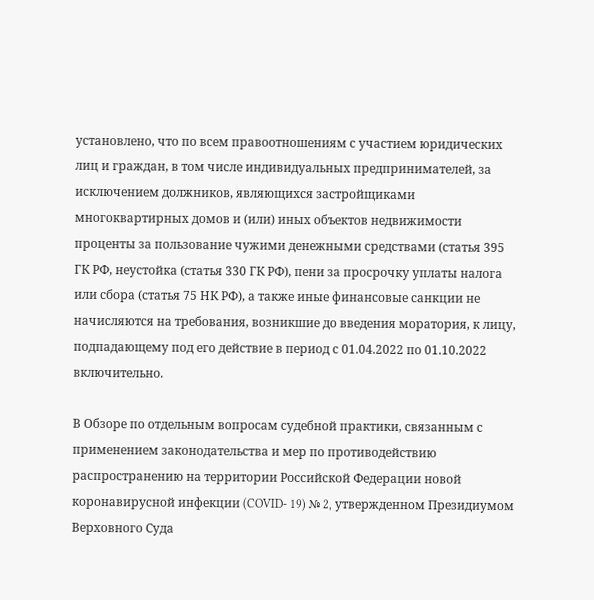установлено, что по всем правоотношениям с участием юридических лиц и граждан, в том числе индивидуальных предпринимателей, за исключением должников, являющихся застройщиками многоквартирных домов и (или) иных объектов недвижимости проценты за пользование чужими денежными средствами (статья 395 ГК РФ, неустойка (статья 330 ГК РФ), пени за просрочку уплаты налога или сбора (статья 75 НК РФ), а также иные финансовые санкции не начисляются на требования, возникшие до введения моратория, к лицу, подпадающему под его действие в период с 01.04.2022 по 01.10.2022 включительно.

В Обзоре по отдельным вопросам судебной практики, связанным с применением законодательства и мер по противодействию распространению на территории Российской Федерации новой коронавирусной инфекции (COVID- 19) № 2, утвержденном Президиумом Верховного Суда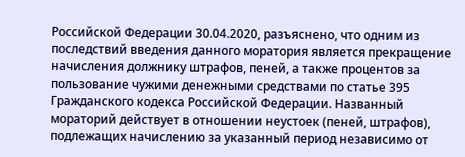Российской Федерации 30.04.2020, разъяснено, что одним из последствий введения данного моратория является прекращение начисления должнику штрафов, пеней, а также процентов за пользование чужими денежными средствами по статье 395 Гражданского кодекса Российской Федерации. Названный мораторий действует в отношении неустоек (пеней, штрафов), подлежащих начислению за указанный период независимо от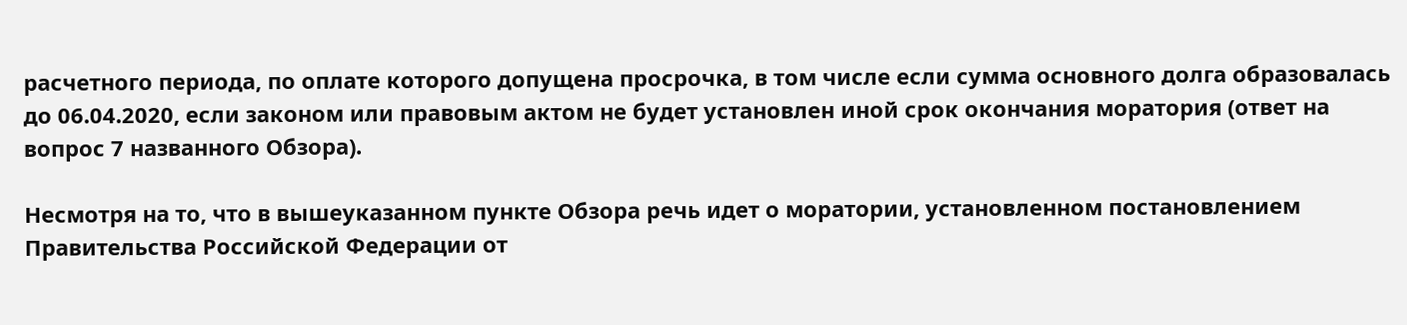расчетного периода, по оплате которого допущена просрочка, в том числе если сумма основного долга образовалась до 06.04.2020, если законом или правовым актом не будет установлен иной срок окончания моратория (ответ на вопрос 7 названного Обзора).

Несмотря на то, что в вышеуказанном пункте Обзора речь идет о моратории, установленном постановлением Правительства Российской Федерации от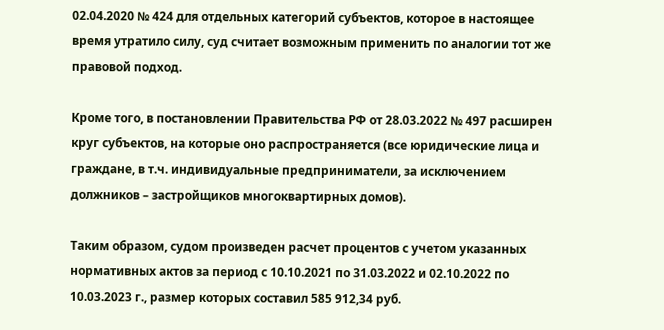02.04.2020 № 424 для отдельных категорий субъектов, которое в настоящее время утратило силу, суд считает возможным применить по аналогии тот же правовой подход.

Кроме того, в постановлении Правительства РФ от 28.03.2022 № 497 расширен круг субъектов, на которые оно распространяется (все юридические лица и граждане, в т.ч. индивидуальные предприниматели, за исключением должников – застройщиков многоквартирных домов).

Таким образом, судом произведен расчет процентов с учетом указанных нормативных актов за период с 10.10.2021 по 31.03.2022 и 02.10.2022 по 10.03.2023 г., размер которых составил 585 912,34 руб.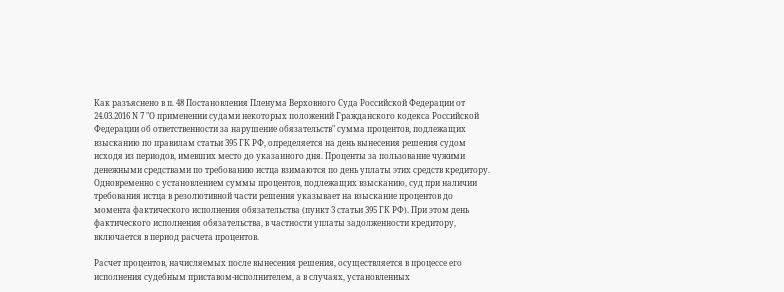Как разъяснено в п. 48 Постановления Пленума Верховного Суда Российской Федерации от 24.03.2016 N 7 "О применении судами некоторых положений Гражданского кодекса Российской Федерации об ответственности за нарушение обязательств" сумма процентов, подлежащих взысканию по правилам статьи 395 ГК РФ, определяется на день вынесения решения судом исходя из периодов, имевших место до указанного дня. Проценты за пользование чужими денежными средствами по требованию истца взимаются по день уплаты этих средств кредитору. Одновременно с установлением суммы процентов, подлежащих взысканию, суд при наличии требования истца в резолютивной части решения указывает на взыскание процентов до момента фактического исполнения обязательства (пункт 3 статьи 395 ГК РФ). При этом день фактического исполнения обязательства, в частности уплаты задолженности кредитору, включается в период расчета процентов.

Расчет процентов, начисляемых после вынесения решения, осуществляется в процессе его исполнения судебным приставом-исполнителем, а в случаях, установленных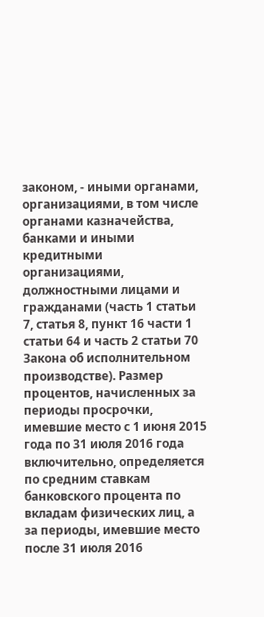законом, - иными органами, организациями, в том числе органами казначейства, банками и иными кредитными организациями, должностными лицами и гражданами (часть 1 статьи 7, статья 8, пункт 16 части 1 статьи 64 и часть 2 статьи 70 Закона об исполнительном производстве). Размер процентов, начисленных за периоды просрочки, имевшие место с 1 июня 2015 года по 31 июля 2016 года включительно, определяется по средним ставкам банковского процента по вкладам физических лиц, а за периоды, имевшие место после 31 июля 2016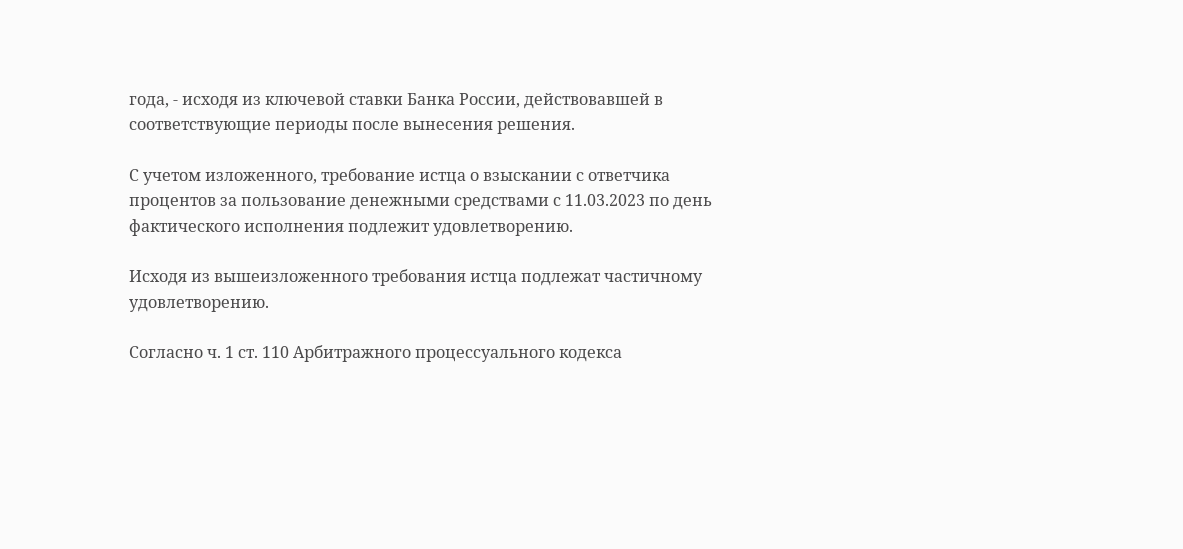года, - исходя из ключевой ставки Банка России, действовавшей в соответствующие периоды после вынесения решения.

С учетом изложенного, требование истца о взыскании с ответчика процентов за пользование денежными средствами с 11.03.2023 по день фактического исполнения подлежит удовлетворению.

Исходя из вышеизложенного требования истца подлежат частичному удовлетворению.

Согласно ч. 1 ст. 110 Арбитражного процессуального кодекса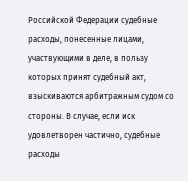Российской Федерации судебные расходы, понесенные лицами, участвующими в деле, в пользу которых принят судебный акт, взыскиваются арбитражным судом со стороны. В случае, если иск удовлетворен частично, судебные расходы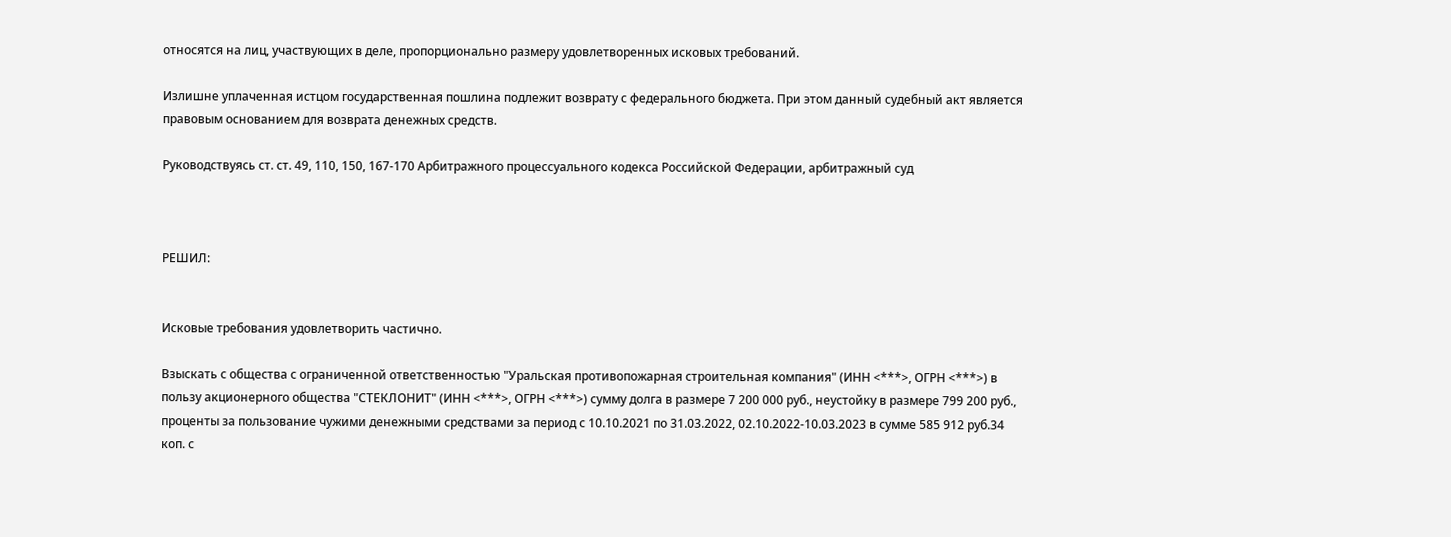относятся на лиц, участвующих в деле, пропорционально размеру удовлетворенных исковых требований.

Излишне уплаченная истцом государственная пошлина подлежит возврату с федерального бюджета. При этом данный судебный акт является правовым основанием для возврата денежных средств.

Руководствуясь ст. ст. 49, 110, 150, 167-170 Арбитражного процессуального кодекса Российской Федерации, арбитражный суд



РЕШИЛ:


Исковые требования удовлетворить частично.

Взыскать с общества с ограниченной ответственностью "Уральская противопожарная строительная компания" (ИНН <***>, ОГРН <***>) в пользу акционерного общества "СТЕКЛОНИТ" (ИНН <***>, ОГРН <***>) сумму долга в размере 7 200 000 руб., неустойку в размере 799 200 руб., проценты за пользование чужими денежными средствами за период с 10.10.2021 по 31.03.2022, 02.10.2022-10.03.2023 в сумме 585 912 руб.34 коп. с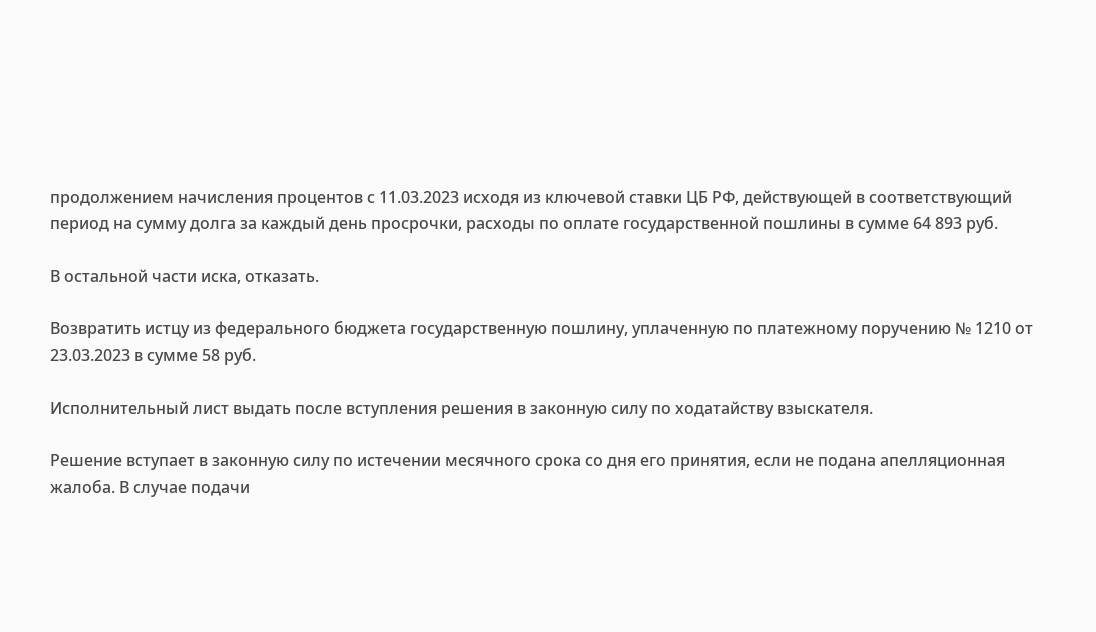продолжением начисления процентов с 11.03.2023 исходя из ключевой ставки ЦБ РФ, действующей в соответствующий период на сумму долга за каждый день просрочки, расходы по оплате государственной пошлины в сумме 64 893 руб.

В остальной части иска, отказать.

Возвратить истцу из федерального бюджета государственную пошлину, уплаченную по платежному поручению № 1210 от 23.03.2023 в сумме 58 руб.

Исполнительный лист выдать после вступления решения в законную силу по ходатайству взыскателя.

Решение вступает в законную силу по истечении месячного срока со дня его принятия, если не подана апелляционная жалоба. В случае подачи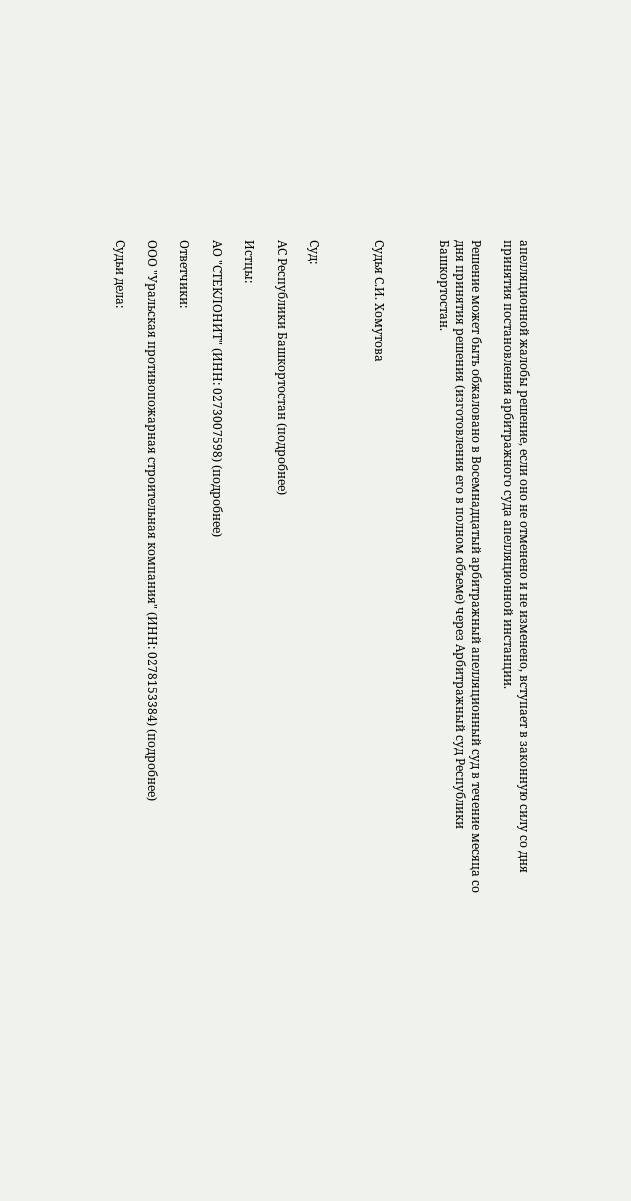апелляционной жалобы решение, если оно не отменено и не изменено, вступает в законную силу со дня принятия постановления арбитражного суда апелляционной инстанции.

Решение может быть обжаловано в Восемнадцатый арбитражный апелляционный суд в течение месяца со дня принятия решения (изготовления его в полном объеме) через Арбитражный суд Республики Башкортостан.



Судья С.И. Хомутова



Суд:

АС Республики Башкортостан (подробнее)

Истцы:

АО "СТЕКЛОНИТ" (ИНН: 0273007598) (подробнее)

Ответчики:

ООО "Уральская противопожарная строительная компания" (ИНН: 0278153384) (подробнее)

Судьи дела: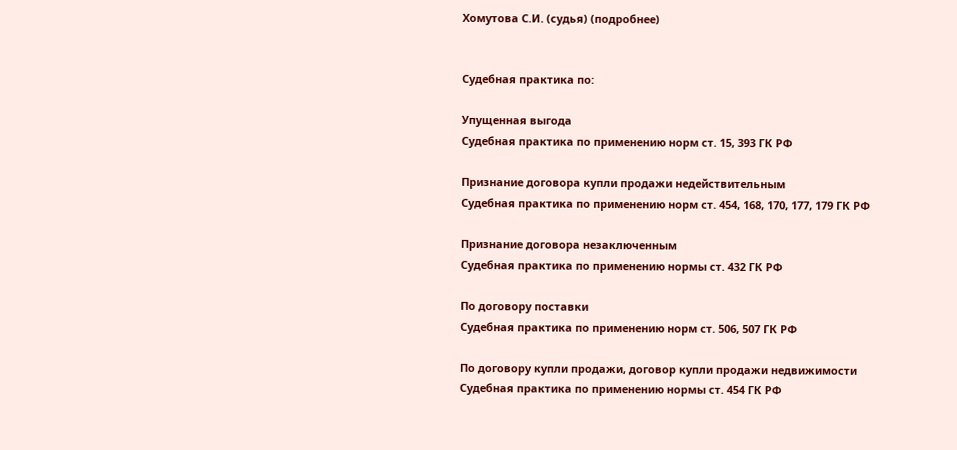Хомутова С.И. (судья) (подробнее)


Судебная практика по:

Упущенная выгода
Судебная практика по применению норм ст. 15, 393 ГК РФ

Признание договора купли продажи недействительным
Судебная практика по применению норм ст. 454, 168, 170, 177, 179 ГК РФ

Признание договора незаключенным
Судебная практика по применению нормы ст. 432 ГК РФ

По договору поставки
Судебная практика по применению норм ст. 506, 507 ГК РФ

По договору купли продажи, договор купли продажи недвижимости
Судебная практика по применению нормы ст. 454 ГК РФ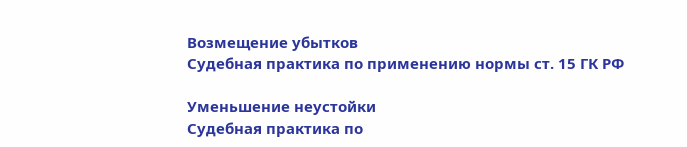Возмещение убытков
Судебная практика по применению нормы ст. 15 ГК РФ

Уменьшение неустойки
Судебная практика по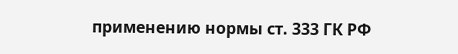применению нормы ст. 333 ГК РФ